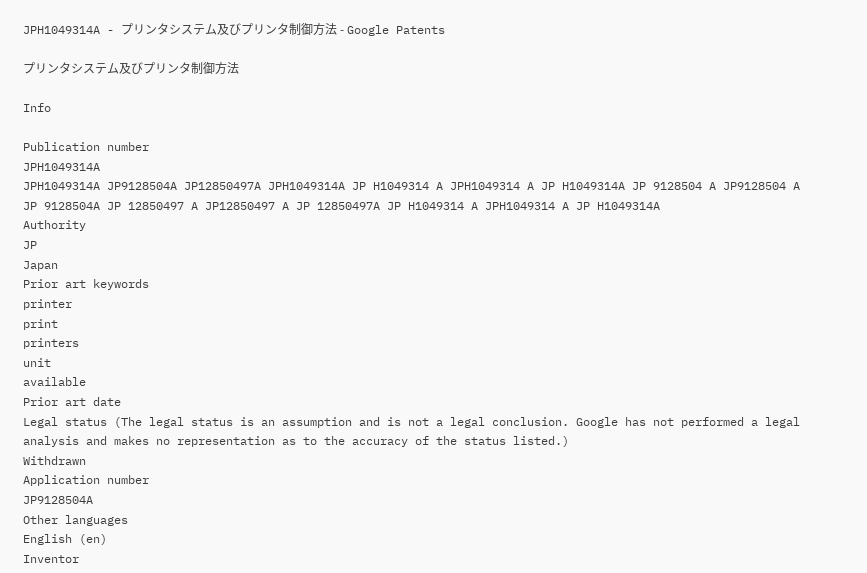JPH1049314A - プリンタシステム及びプリンタ制御方法 - Google Patents

プリンタシステム及びプリンタ制御方法

Info

Publication number
JPH1049314A
JPH1049314A JP9128504A JP12850497A JPH1049314A JP H1049314 A JPH1049314 A JP H1049314A JP 9128504 A JP9128504 A JP 9128504A JP 12850497 A JP12850497 A JP 12850497A JP H1049314 A JPH1049314 A JP H1049314A
Authority
JP
Japan
Prior art keywords
printer
print
printers
unit
available
Prior art date
Legal status (The legal status is an assumption and is not a legal conclusion. Google has not performed a legal analysis and makes no representation as to the accuracy of the status listed.)
Withdrawn
Application number
JP9128504A
Other languages
English (en)
Inventor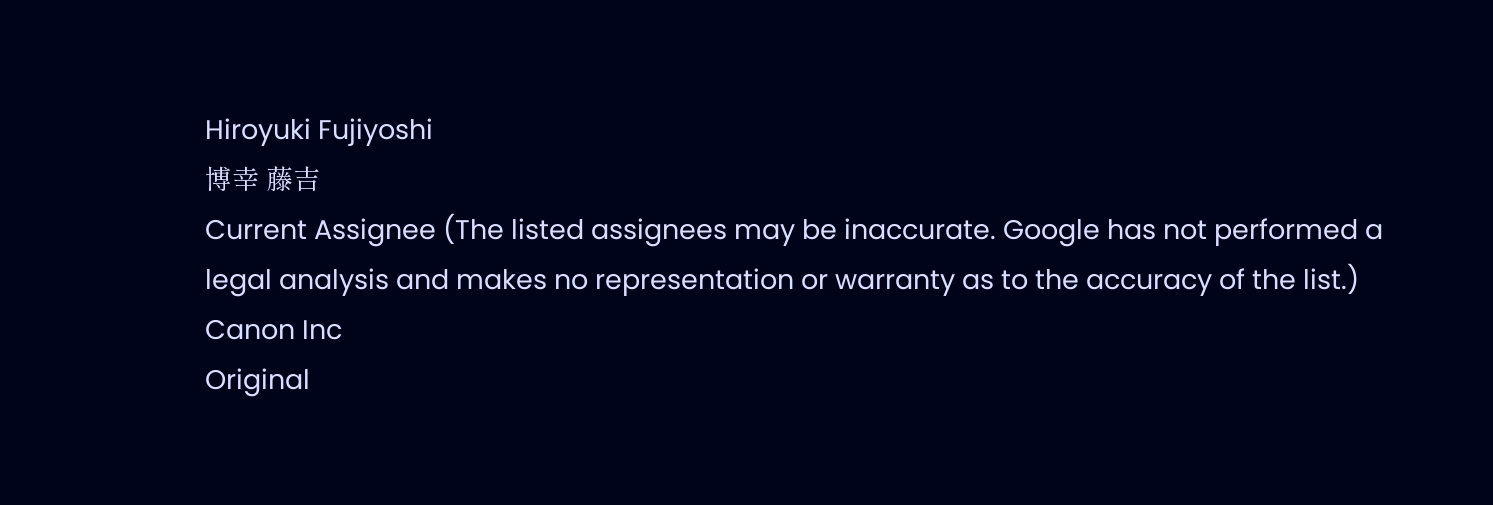Hiroyuki Fujiyoshi
博幸 藤吉
Current Assignee (The listed assignees may be inaccurate. Google has not performed a legal analysis and makes no representation or warranty as to the accuracy of the list.)
Canon Inc
Original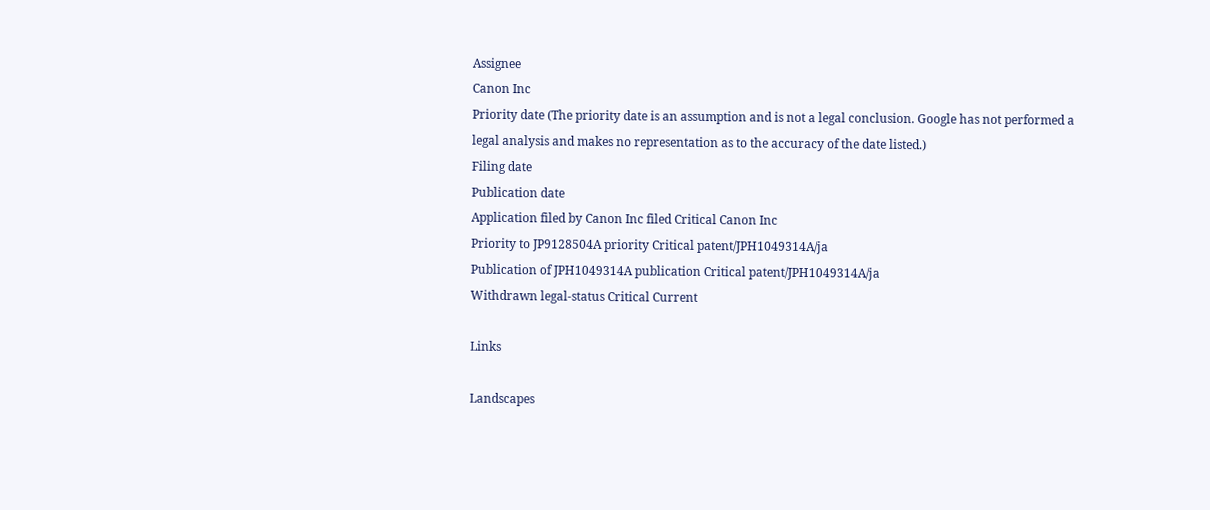Assignee
Canon Inc
Priority date (The priority date is an assumption and is not a legal conclusion. Google has not performed a legal analysis and makes no representation as to the accuracy of the date listed.)
Filing date
Publication date
Application filed by Canon Inc filed Critical Canon Inc
Priority to JP9128504A priority Critical patent/JPH1049314A/ja
Publication of JPH1049314A publication Critical patent/JPH1049314A/ja
Withdrawn legal-status Critical Current

Links

Landscapes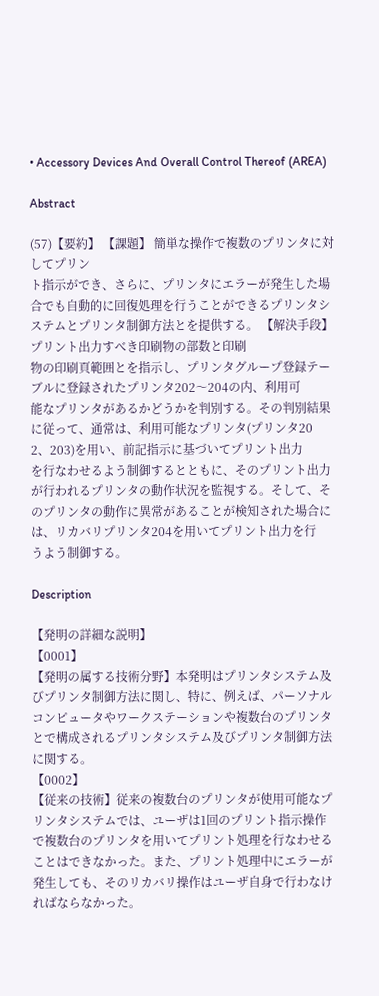• Accessory Devices And Overall Control Thereof (AREA)

Abstract

(57)【要約】 【課題】 簡単な操作で複数のプリンタに対してプリン
ト指示ができ、さらに、プリンタにエラーが発生した場
合でも自動的に回復処理を行うことができるプリンタシ
ステムとプリンタ制御方法とを提供する。 【解決手段】 プリント出力すべき印刷物の部数と印刷
物の印刷頁範囲とを指示し、プリンタグループ登録テー
ブルに登録されたプリンタ202〜204の内、利用可
能なプリンタがあるかどうかを判別する。その判別結果
に従って、通常は、利用可能なプリンタ(プリンタ20
2、203)を用い、前記指示に基づいてプリント出力
を行なわせるよう制御するとともに、そのプリント出力
が行われるプリンタの動作状況を監視する。そして、そ
のプリンタの動作に異常があることが検知された場合に
は、リカバリプリンタ204を用いてプリント出力を行
うよう制御する。

Description

【発明の詳細な説明】
【0001】
【発明の属する技術分野】本発明はプリンタシステム及
びプリンタ制御方法に関し、特に、例えば、パーソナル
コンピュータやワークステーションや複数台のプリンタ
とで構成されるプリンタシステム及びプリンタ制御方法
に関する。
【0002】
【従来の技術】従来の複数台のプリンタが使用可能なプ
リンタシステムでは、ユーザは1回のプリント指示操作
で複数台のプリンタを用いてプリント処理を行なわせる
ことはできなかった。また、プリント処理中にエラーが
発生しても、そのリカバリ操作はユーザ自身で行わなけ
ればならなかった。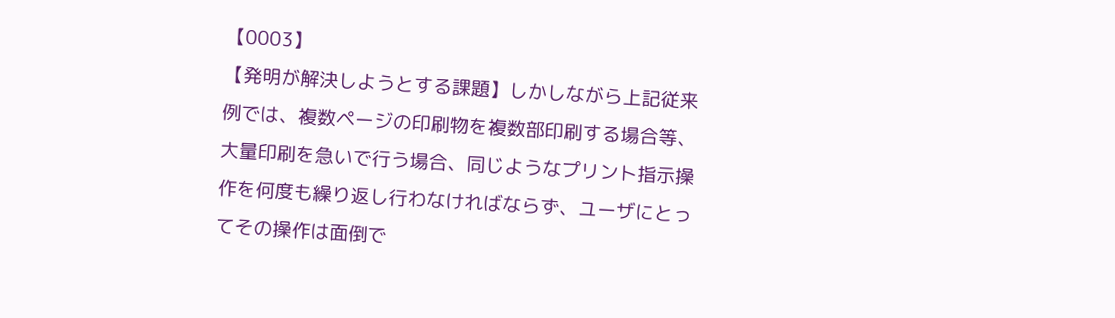【0003】
【発明が解決しようとする課題】しかしながら上記従来
例では、複数ページの印刷物を複数部印刷する場合等、
大量印刷を急いで行う場合、同じようなプリント指示操
作を何度も繰り返し行わなければならず、ユーザにとっ
てその操作は面倒で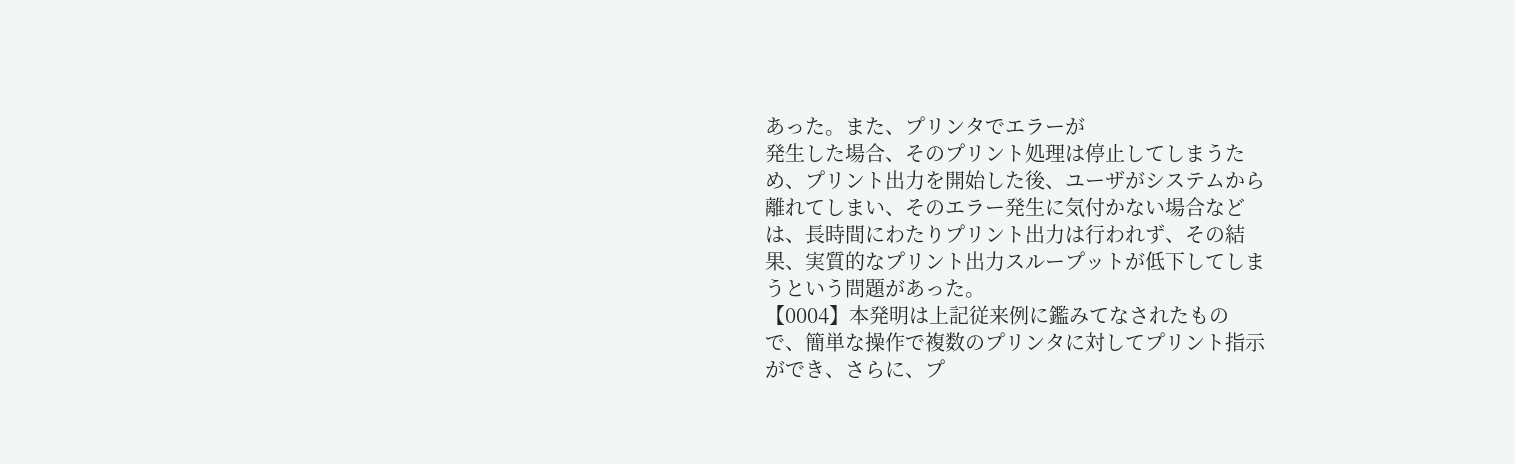あった。また、プリンタでエラーが
発生した場合、そのプリント処理は停止してしまうた
め、プリント出力を開始した後、ユーザがシステムから
離れてしまい、そのエラー発生に気付かない場合など
は、長時間にわたりプリント出力は行われず、その結
果、実質的なプリント出力スループットが低下してしま
うという問題があった。
【0004】本発明は上記従来例に鑑みてなされたもの
で、簡単な操作で複数のプリンタに対してプリント指示
ができ、さらに、プ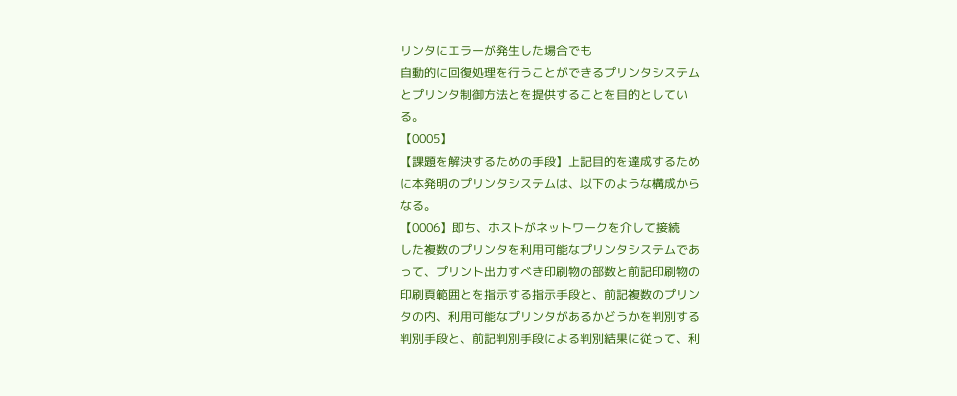リンタにエラーが発生した場合でも
自動的に回復処理を行うことができるプリンタシステム
とプリンタ制御方法とを提供することを目的としてい
る。
【0005】
【課題を解決するための手段】上記目的を達成するため
に本発明のプリンタシステムは、以下のような構成から
なる。
【0006】即ち、ホストがネットワークを介して接続
した複数のプリンタを利用可能なプリンタシステムであ
って、プリント出力すべき印刷物の部数と前記印刷物の
印刷頁範囲とを指示する指示手段と、前記複数のプリン
タの内、利用可能なプリンタがあるかどうかを判別する
判別手段と、前記判別手段による判別結果に従って、利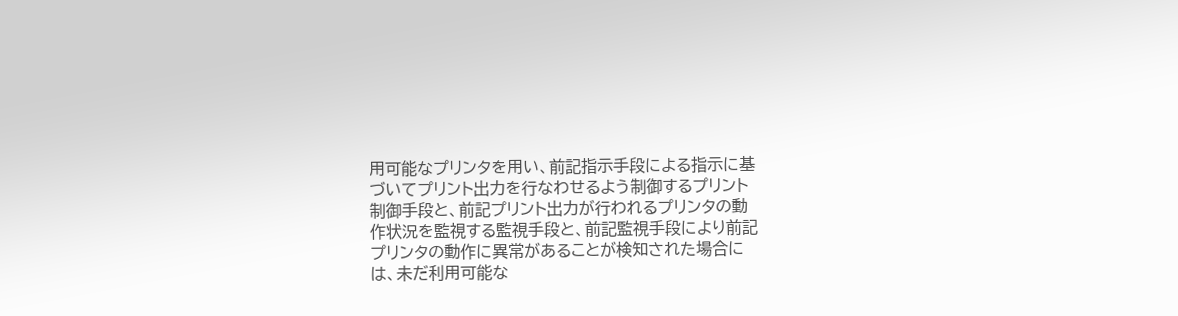用可能なプリンタを用い、前記指示手段による指示に基
づいてプリント出力を行なわせるよう制御するプリント
制御手段と、前記プリント出力が行われるプリンタの動
作状況を監視する監視手段と、前記監視手段により前記
プリンタの動作に異常があることが検知された場合に
は、未だ利用可能な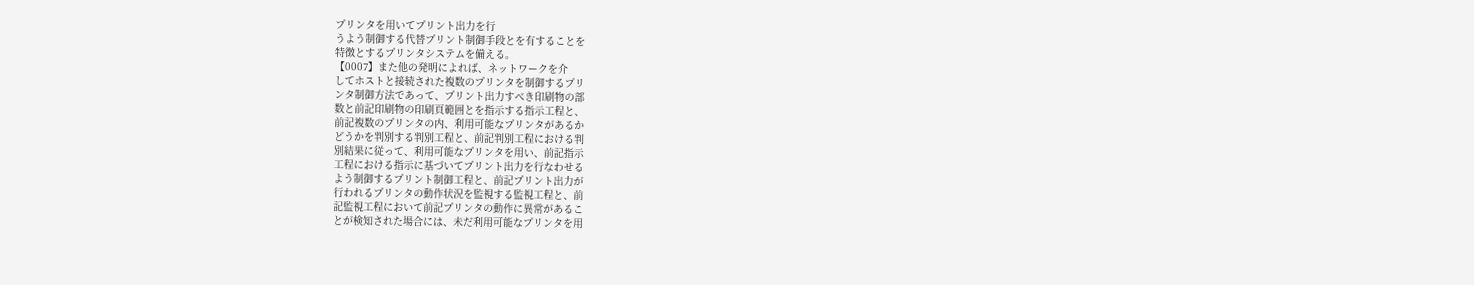プリンタを用いてプリント出力を行
うよう制御する代替プリント制御手段とを有することを
特徴とするプリンタシステムを備える。
【0007】また他の発明によれば、ネットワークを介
してホストと接続された複数のプリンタを制御するプリ
ンタ制御方法であって、プリント出力すべき印刷物の部
数と前記印刷物の印刷頁範囲とを指示する指示工程と、
前記複数のプリンタの内、利用可能なプリンタがあるか
どうかを判別する判別工程と、前記判別工程における判
別結果に従って、利用可能なプリンタを用い、前記指示
工程における指示に基づいてプリント出力を行なわせる
よう制御するプリント制御工程と、前記プリント出力が
行われるプリンタの動作状況を監視する監視工程と、前
記監視工程において前記プリンタの動作に異常があるこ
とが検知された場合には、未だ利用可能なプリンタを用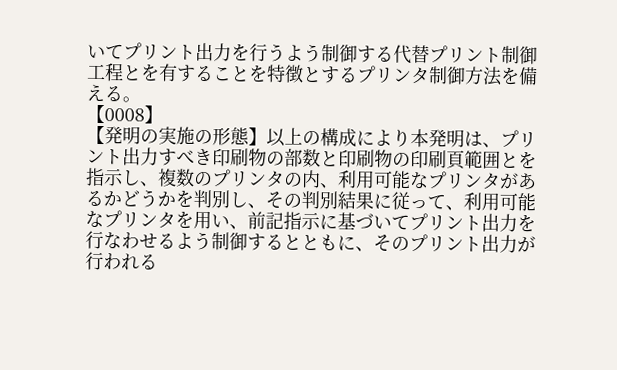いてプリント出力を行うよう制御する代替プリント制御
工程とを有することを特徴とするプリンタ制御方法を備
える。
【0008】
【発明の実施の形態】以上の構成により本発明は、プリ
ント出力すべき印刷物の部数と印刷物の印刷頁範囲とを
指示し、複数のプリンタの内、利用可能なプリンタがあ
るかどうかを判別し、その判別結果に従って、利用可能
なプリンタを用い、前記指示に基づいてプリント出力を
行なわせるよう制御するとともに、そのプリント出力が
行われる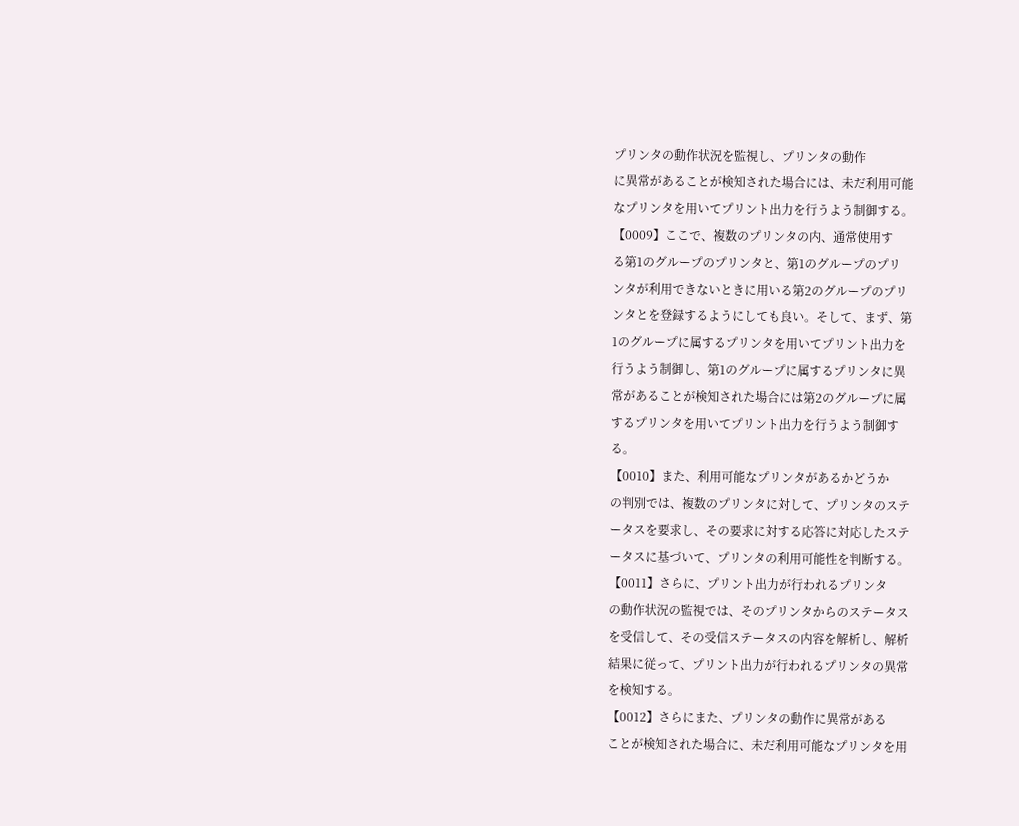プリンタの動作状況を監視し、プリンタの動作
に異常があることが検知された場合には、未だ利用可能
なプリンタを用いてプリント出力を行うよう制御する。
【0009】ここで、複数のプリンタの内、通常使用す
る第1のグループのプリンタと、第1のグループのプリ
ンタが利用できないときに用いる第2のグループのプリ
ンタとを登録するようにしても良い。そして、まず、第
1のグループに属するプリンタを用いてプリント出力を
行うよう制御し、第1のグループに属するプリンタに異
常があることが検知された場合には第2のグループに属
するプリンタを用いてプリント出力を行うよう制御す
る。
【0010】また、利用可能なプリンタがあるかどうか
の判別では、複数のプリンタに対して、プリンタのステ
ータスを要求し、その要求に対する応答に対応したステ
ータスに基づいて、プリンタの利用可能性を判断する。
【0011】さらに、プリント出力が行われるプリンタ
の動作状況の監視では、そのプリンタからのステータス
を受信して、その受信ステータスの内容を解析し、解析
結果に従って、プリント出力が行われるプリンタの異常
を検知する。
【0012】さらにまた、プリンタの動作に異常がある
ことが検知された場合に、未だ利用可能なプリンタを用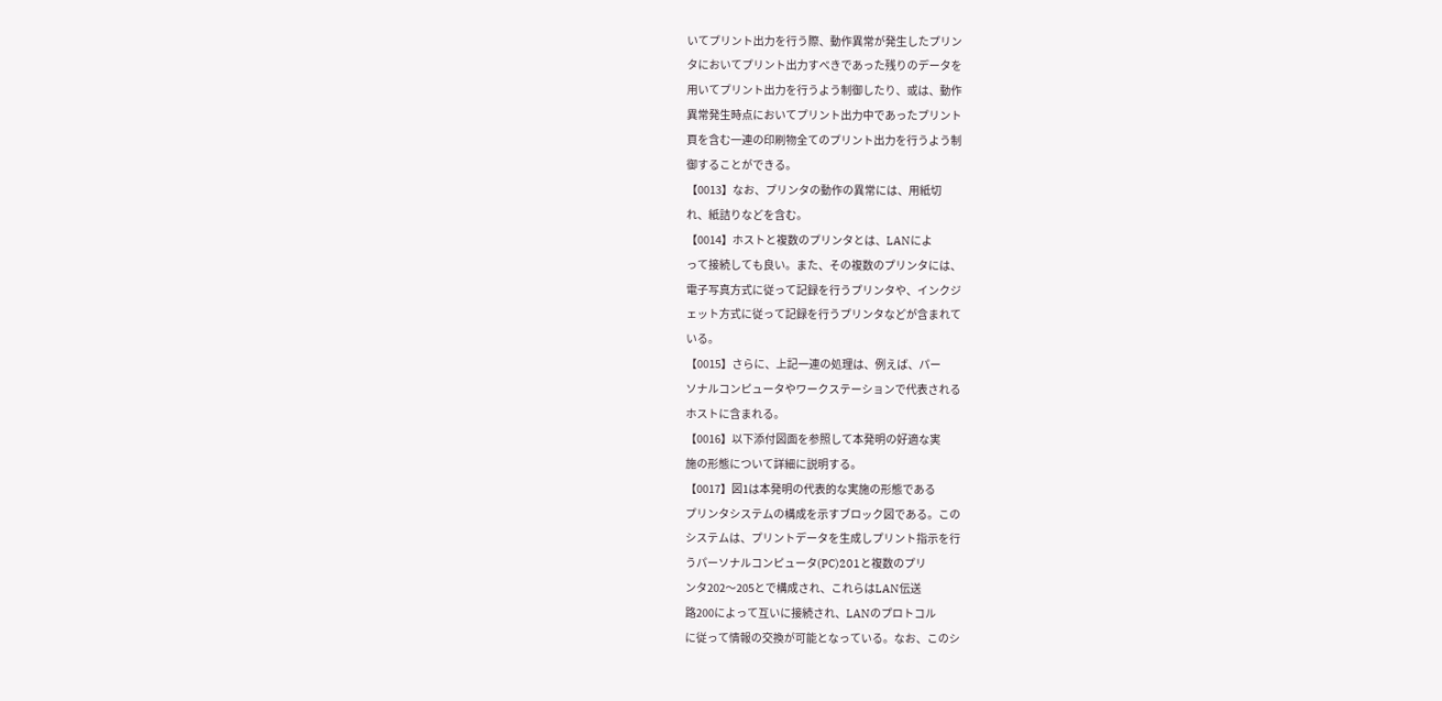いてプリント出力を行う際、動作異常が発生したプリン
タにおいてプリント出力すべきであった残りのデータを
用いてプリント出力を行うよう制御したり、或は、動作
異常発生時点においてプリント出力中であったプリント
頁を含む一連の印刷物全てのプリント出力を行うよう制
御することができる。
【0013】なお、プリンタの動作の異常には、用紙切
れ、紙詰りなどを含む。
【0014】ホストと複数のプリンタとは、LANによ
って接続しても良い。また、その複数のプリンタには、
電子写真方式に従って記録を行うプリンタや、インクジ
ェット方式に従って記録を行うプリンタなどが含まれて
いる。
【0015】さらに、上記一連の処理は、例えば、パー
ソナルコンピュータやワークステーションで代表される
ホストに含まれる。
【0016】以下添付図面を参照して本発明の好適な実
施の形態について詳細に説明する。
【0017】図1は本発明の代表的な実施の形態である
プリンタシステムの構成を示すブロック図である。この
システムは、プリントデータを生成しプリント指示を行
うパーソナルコンピュータ(PC)201と複数のプリ
ンタ202〜205とで構成され、これらはLAN伝送
路200によって互いに接続され、LANのプロトコル
に従って情報の交換が可能となっている。なお、このシ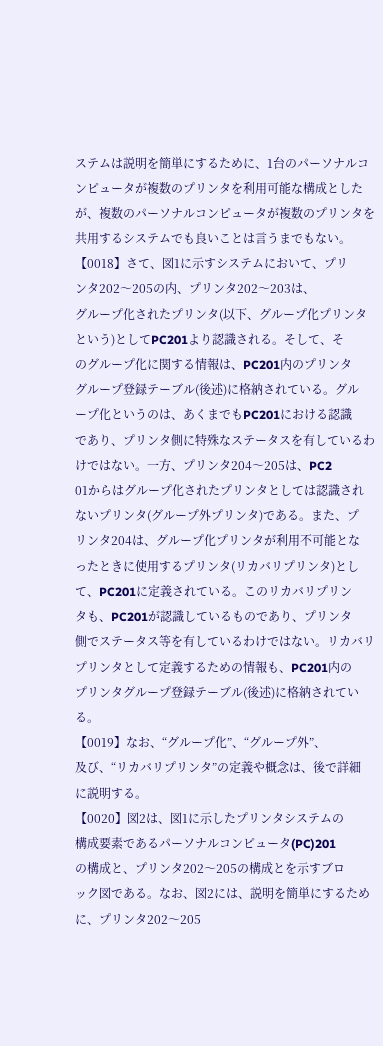ステムは説明を簡単にするために、1台のパーソナルコ
ンピュータが複数のプリンタを利用可能な構成とした
が、複数のパーソナルコンピュータが複数のプリンタを
共用するシステムでも良いことは言うまでもない。
【0018】さて、図1に示すシステムにおいて、プリ
ンタ202〜205の内、プリンタ202〜203は、
グループ化されたプリンタ(以下、グループ化プリンタ
という)としてPC201より認識される。そして、そ
のグループ化に関する情報は、PC201内のプリンタ
グループ登録テーブル(後述)に格納されている。グル
ープ化というのは、あくまでもPC201における認識
であり、プリンタ側に特殊なステータスを有しているわ
けではない。一方、プリンタ204〜205は、PC2
01からはグループ化されたプリンタとしては認識され
ないプリンタ(グループ外プリンタ)である。また、プ
リンタ204は、グループ化プリンタが利用不可能とな
ったときに使用するプリンタ(リカバリプリンタ)とし
て、PC201に定義されている。このリカバリプリン
タも、PC201が認識しているものであり、プリンタ
側でステータス等を有しているわけではない。リカバリ
プリンタとして定義するための情報も、PC201内の
プリンタグループ登録テーブル(後述)に格納されてい
る。
【0019】なお、“グループ化”、“グループ外”、
及び、“リカバリプリンタ”の定義や概念は、後で詳細
に説明する。
【0020】図2は、図1に示したプリンタシステムの
構成要素であるパーソナルコンピュータ(PC)201
の構成と、プリンタ202〜205の構成とを示すブロ
ック図である。なお、図2には、説明を簡単にするため
に、プリンタ202〜205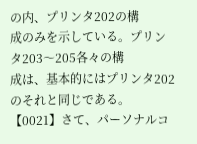の内、プリンタ202の構
成のみを示している。プリンタ203〜205各々の構
成は、基本的にはプリンタ202のそれと同じである。
【0021】さて、パーソナルコ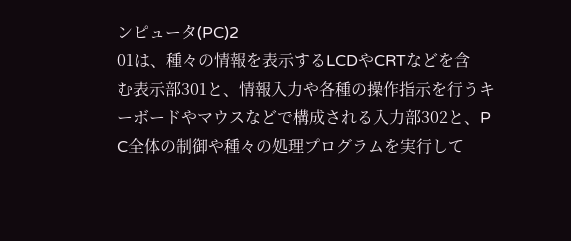ンピュータ(PC)2
01は、種々の情報を表示するLCDやCRTなどを含
む表示部301と、情報入力や各種の操作指示を行うキ
ーボードやマウスなどで構成される入力部302と、P
C全体の制御や種々の処理プログラムを実行して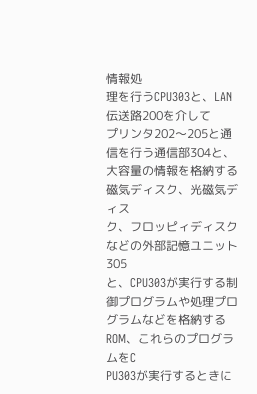情報処
理を行うCPU303と、LAN伝送路200を介して
プリンタ202〜205と通信を行う通信部304と、
大容量の情報を格納する磁気ディスク、光磁気ディス
ク、フロッピィディスクなどの外部記憶ユニット305
と、CPU303が実行する制御プログラムや処理プロ
グラムなどを格納するROM、これらのプログラムをC
PU303が実行するときに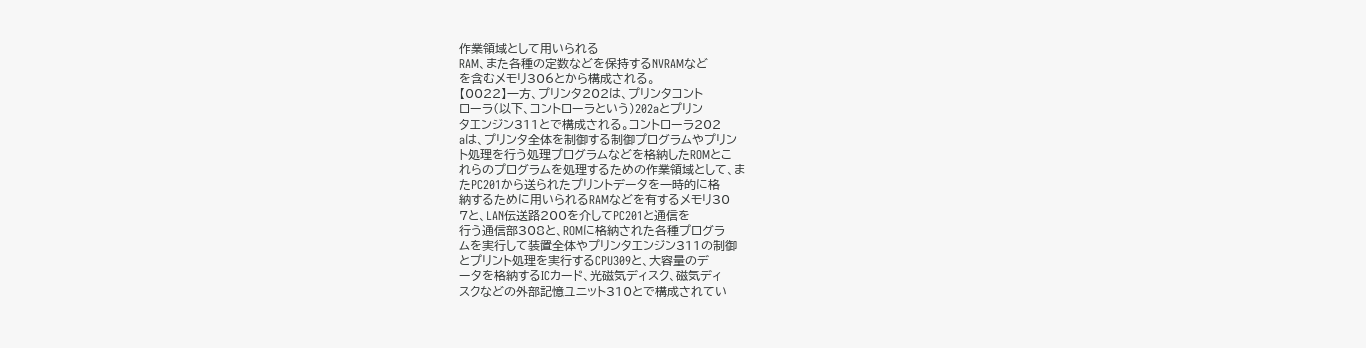作業領域として用いられる
RAM、また各種の定数などを保持するNVRAMなど
を含むメモリ306とから構成される。
【0022】一方、プリンタ202は、プリンタコント
ローラ(以下、コントローラという)202aとプリン
タエンジン311とで構成される。コントローラ202
aは、プリンタ全体を制御する制御プログラムやプリン
ト処理を行う処理プログラムなどを格納したROMとこ
れらのプログラムを処理するための作業領域として、ま
たPC201から送られたプリントデータを一時的に格
納するために用いられるRAMなどを有するメモリ30
7と、LAN伝送路200を介してPC201と通信を
行う通信部308と、ROMに格納された各種プログラ
ムを実行して装置全体やプリンタエンジン311の制御
とプリント処理を実行するCPU309と、大容量のデ
ータを格納するICカード、光磁気ディスク、磁気ディ
スクなどの外部記憶ユニット310とで構成されてい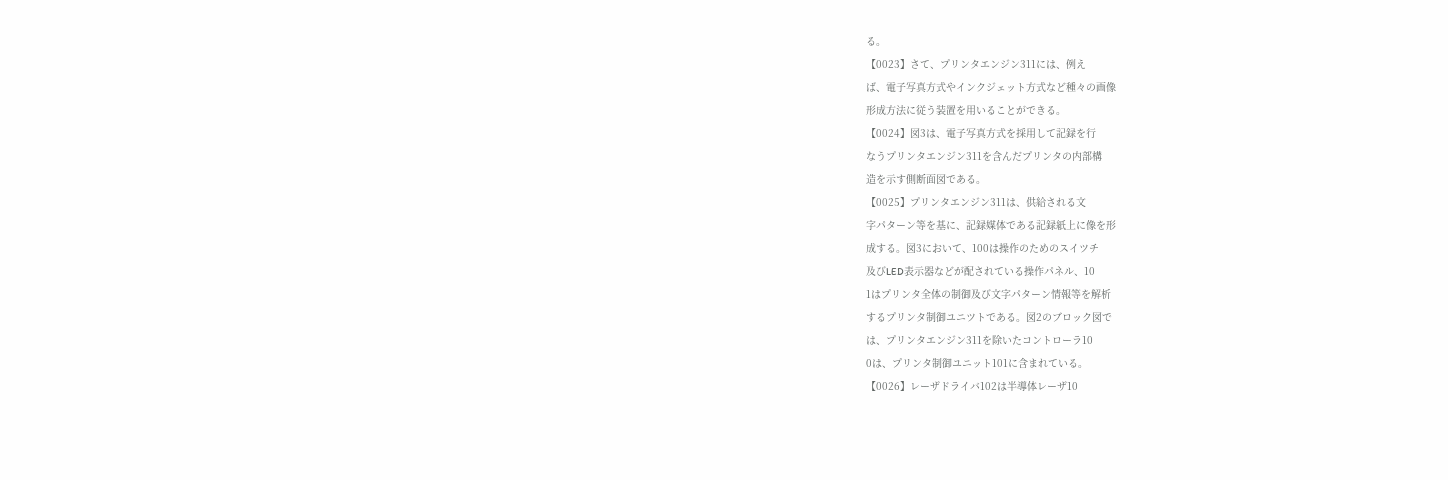る。
【0023】さて、プリンタエンジン311には、例え
ば、電子写真方式やインクジェット方式など種々の画像
形成方法に従う装置を用いることができる。
【0024】図3は、電子写真方式を採用して記録を行
なうプリンタエンジン311を含んだプリンタの内部構
造を示す側断面図である。
【0025】プリンタエンジン311は、供給される文
字パターン等を基に、記録媒体である記録紙上に像を形
成する。図3において、100は操作のためのスイツチ
及びLED表示器などが配されている操作パネル、10
1はプリンタ全体の制御及び文字パターン情報等を解析
するプリンタ制御ユニツトである。図2のブロック図で
は、プリンタエンジン311を除いたコントローラ10
0は、プリンタ制御ユニット101に含まれている。
【0026】レーザドライバ102は半導体レーザ10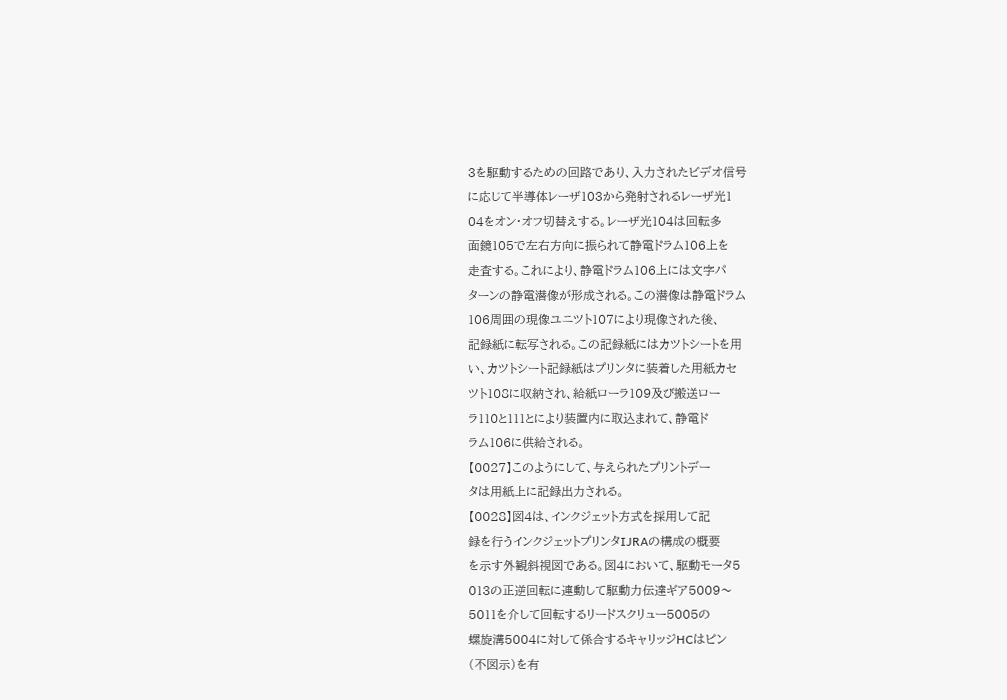3を駆動するための回路であり、入力されたビデオ信号
に応じて半導体レーザ103から発射されるレーザ光1
04をオン・オフ切替えする。レーザ光104は回転多
面鏡105で左右方向に振られて静電ドラム106上を
走査する。これにより、静電ドラム106上には文字パ
ターンの静電潜像が形成される。この潜像は静電ドラム
106周囲の現像ユニツト107により現像された後、
記録紙に転写される。この記録紙にはカツトシートを用
い、カツトシート記録紙はプリンタに装着した用紙カセ
ツト108に収納され、給紙ローラ109及び搬送ロー
ラ110と111とにより装置内に取込まれて、静電ド
ラム106に供給される。
【0027】このようにして、与えられたプリントデー
タは用紙上に記録出力される。
【0028】図4は、インクジェット方式を採用して記
録を行うインクジェットプリンタIJRAの構成の概要
を示す外観斜視図である。図4において、駆動モータ5
013の正逆回転に連動して駆動力伝達ギア5009〜
5011を介して回転するリードスクリュー5005の
螺旋溝5004に対して係合するキャリッジHCはピン
(不図示)を有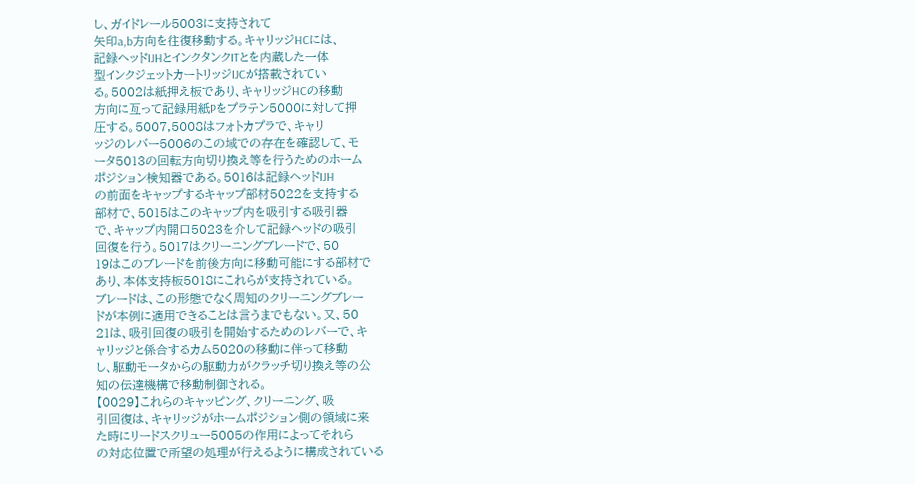し、ガイドレール5003に支持されて
矢印a,b方向を往復移動する。キャリッジHCには、
記録ヘッドIJHとインクタンクITとを内蔵した一体
型インクジェットカートリッジIJCが搭載されてい
る。5002は紙押え板であり、キャリッジHCの移動
方向に亙って記録用紙Pをプラテン5000に対して押
圧する。5007,5008はフォトカプラで、キャリ
ッジのレバー5006のこの域での存在を確認して、モ
ータ5013の回転方向切り換え等を行うためのホーム
ポジション検知器である。5016は記録ヘッドIJH
の前面をキャップするキャップ部材5022を支持する
部材で、5015はこのキャップ内を吸引する吸引器
で、キャップ内開口5023を介して記録ヘッドの吸引
回復を行う。5017はクリーニングブレードで、50
19はこのブレードを前後方向に移動可能にする部材で
あり、本体支持板5018にこれらが支持されている。
ブレードは、この形態でなく周知のクリーニングブレー
ドが本例に適用できることは言うまでもない。又、50
21は、吸引回復の吸引を開始するためのレバーで、キ
ャリッジと係合するカム5020の移動に伴って移動
し、駆動モータからの駆動力がクラッチ切り換え等の公
知の伝達機構で移動制御される。
【0029】これらのキャッピング、クリーニング、吸
引回復は、キャリッジがホームポジション側の領域に来
た時にリードスクリュー5005の作用によってそれら
の対応位置で所望の処理が行えるように構成されている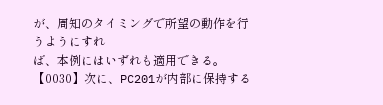が、周知のタイミングで所望の動作を行うようにすれ
ば、本例にはいずれも適用できる。
【0030】次に、PC201が内部に保持する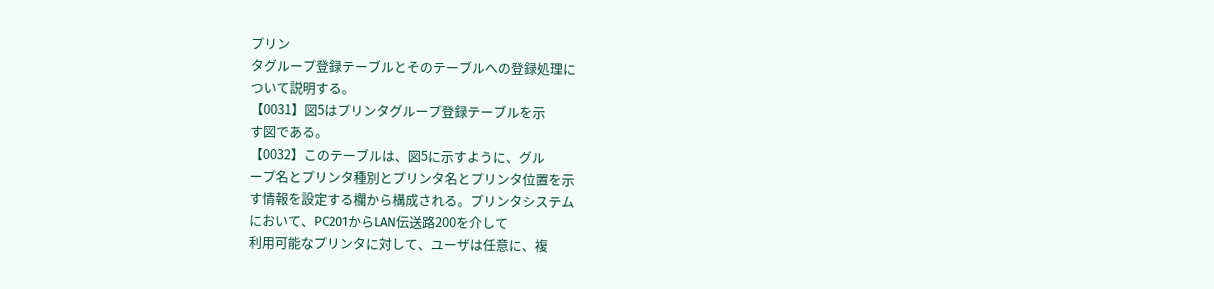プリン
タグループ登録テーブルとそのテーブルへの登録処理に
ついて説明する。
【0031】図5はプリンタグループ登録テーブルを示
す図である。
【0032】このテーブルは、図5に示すように、グル
ープ名とプリンタ種別とプリンタ名とプリンタ位置を示
す情報を設定する欄から構成される。プリンタシステム
において、PC201からLAN伝送路200を介して
利用可能なプリンタに対して、ユーザは任意に、複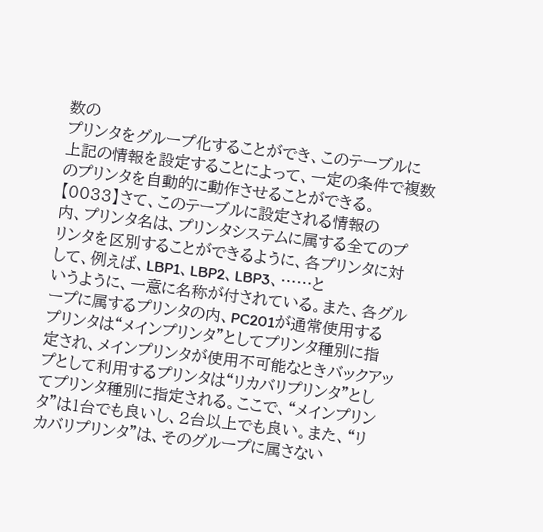数の
プリンタをグループ化することができ、このテーブルに
上記の情報を設定することによって、一定の条件で複数
のプリンタを自動的に動作させることができる。
【0033】さて、このテーブルに設定される情報の
内、プリンタ名は、プリンタシステムに属する全てのプ
リンタを区別することができるように、各プリンタに対
して、例えば、LBP1、LBP2、LBP3、……と
いうように、一意に名称が付されている。また、各グル
ープに属するプリンタの内、PC201が通常使用する
プリンタは“メインプリンタ”としてプリンタ種別に指
定され、メインプリンタが使用不可能なときバックアッ
プとして利用するプリンタは“リカバリプリンタ”とし
てプリンタ種別に指定される。ここで、“メインプリン
タ”は1台でも良いし、2台以上でも良い。また、“リ
カバリプリンタ”は、そのグループに属さない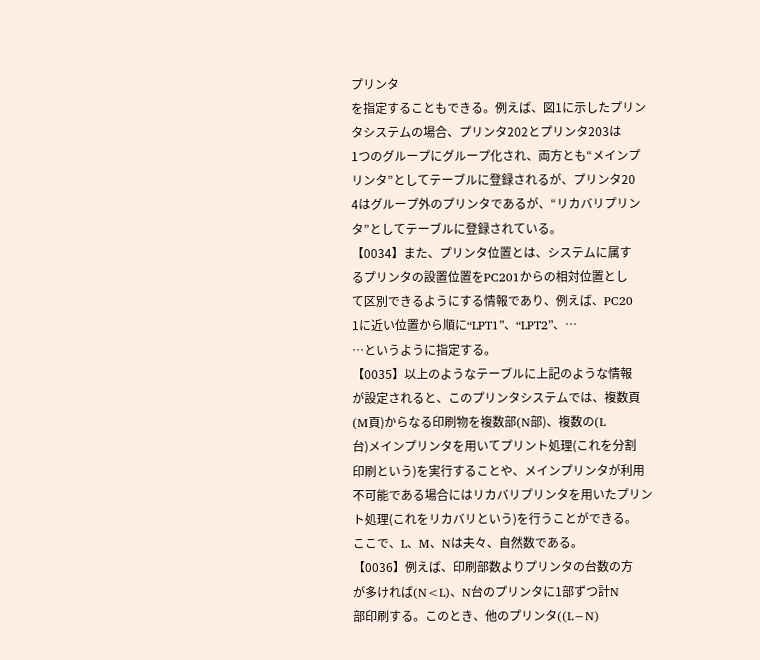プリンタ
を指定することもできる。例えば、図1に示したプリン
タシステムの場合、プリンタ202とプリンタ203は
1つのグループにグループ化され、両方とも“メインプ
リンタ”としてテーブルに登録されるが、プリンタ20
4はグループ外のプリンタであるが、“リカバリプリン
タ”としてテーブルに登録されている。
【0034】また、プリンタ位置とは、システムに属す
るプリンタの設置位置をPC201からの相対位置とし
て区別できるようにする情報であり、例えば、PC20
1に近い位置から順に“LPT1”、“LPT2”、…
…というように指定する。
【0035】以上のようなテーブルに上記のような情報
が設定されると、このプリンタシステムでは、複数頁
(M頁)からなる印刷物を複数部(N部)、複数の(L
台)メインプリンタを用いてプリント処理(これを分割
印刷という)を実行することや、メインプリンタが利用
不可能である場合にはリカバリプリンタを用いたプリン
ト処理(これをリカバリという)を行うことができる。
ここで、L、M、Nは夫々、自然数である。
【0036】例えば、印刷部数よりプリンタの台数の方
が多ければ(N<L)、N台のプリンタに1部ずつ計N
部印刷する。このとき、他のプリンタ((L−N)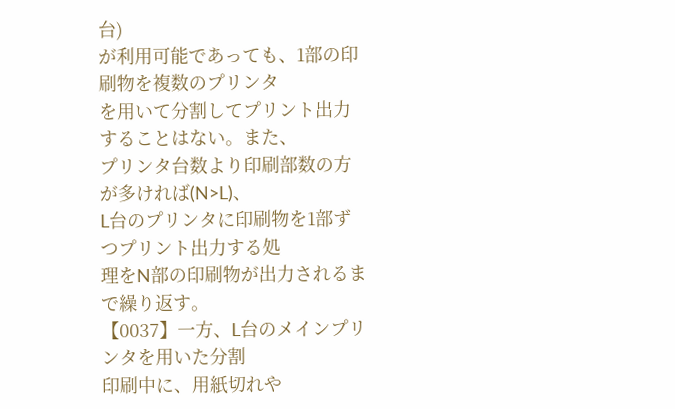台)
が利用可能であっても、1部の印刷物を複数のプリンタ
を用いて分割してプリント出力することはない。また、
プリンタ台数より印刷部数の方が多ければ(N>L)、
L台のプリンタに印刷物を1部ずつプリント出力する処
理をN部の印刷物が出力されるまで繰り返す。
【0037】一方、L台のメインプリンタを用いた分割
印刷中に、用紙切れや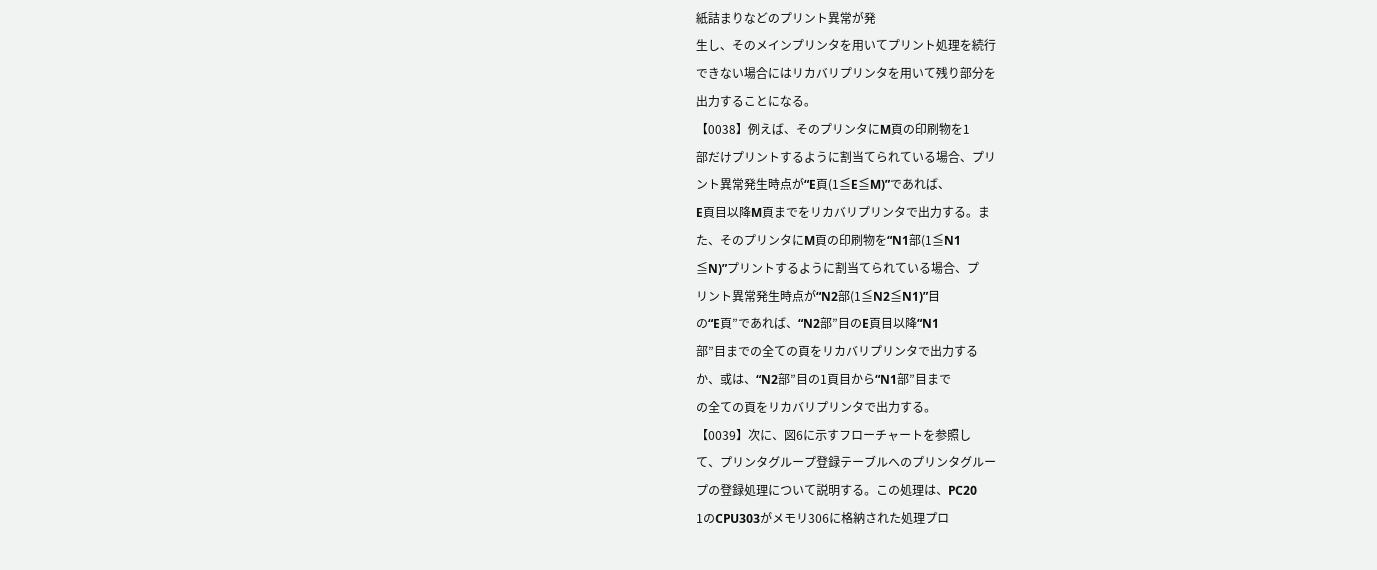紙詰まりなどのプリント異常が発
生し、そのメインプリンタを用いてプリント処理を続行
できない場合にはリカバリプリンタを用いて残り部分を
出力することになる。
【0038】例えば、そのプリンタにM頁の印刷物を1
部だけプリントするように割当てられている場合、プリ
ント異常発生時点が“E頁(1≦E≦M)”であれば、
E頁目以降M頁までをリカバリプリンタで出力する。ま
た、そのプリンタにM頁の印刷物を“N1部(1≦N1
≦N)”プリントするように割当てられている場合、プ
リント異常発生時点が“N2部(1≦N2≦N1)”目
の“E頁”であれば、“N2部”目のE頁目以降“N1
部”目までの全ての頁をリカバリプリンタで出力する
か、或は、“N2部”目の1頁目から“N1部”目まで
の全ての頁をリカバリプリンタで出力する。
【0039】次に、図6に示すフローチャートを参照し
て、プリンタグループ登録テーブルへのプリンタグルー
プの登録処理について説明する。この処理は、PC20
1のCPU303がメモリ306に格納された処理プロ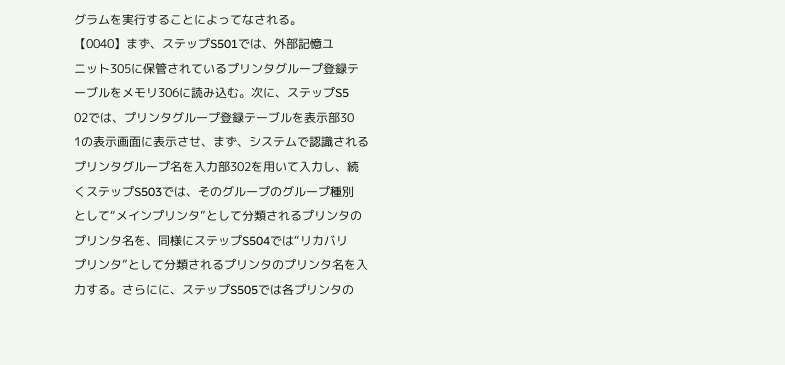グラムを実行することによってなされる。
【0040】まず、ステップS501では、外部記憶ユ
ニット305に保管されているプリンタグループ登録テ
ーブルをメモリ306に読み込む。次に、ステップS5
02では、プリンタグループ登録テーブルを表示部30
1の表示画面に表示させ、まず、システムで認識される
プリンタグループ名を入力部302を用いて入力し、続
くステップS503では、そのグループのグループ種別
として“メインプリンタ”として分類されるプリンタの
プリンタ名を、同様にステップS504では“リカバリ
プリンタ”として分類されるプリンタのプリンタ名を入
力する。さらにに、ステップS505では各プリンタの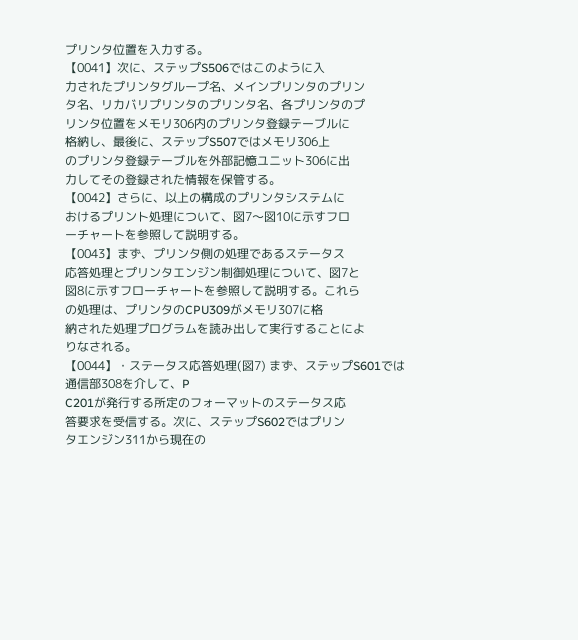プリンタ位置を入力する。
【0041】次に、ステップS506ではこのように入
力されたプリンタグループ名、メインプリンタのプリン
タ名、リカバリプリンタのプリンタ名、各プリンタのプ
リンタ位置をメモリ306内のプリンタ登録テーブルに
格納し、最後に、ステップS507ではメモリ306上
のプリンタ登録テーブルを外部記憶ユニット306に出
力してその登録された情報を保管する。
【0042】さらに、以上の構成のプリンタシステムに
おけるプリント処理について、図7〜図10に示すフロ
ーチャートを参照して説明する。
【0043】まず、プリンタ側の処理であるステータス
応答処理とプリンタエンジン制御処理について、図7と
図8に示すフローチャートを参照して説明する。これら
の処理は、プリンタのCPU309がメモリ307に格
納された処理プログラムを読み出して実行することによ
りなされる。
【0044】・ステータス応答処理(図7) まず、ステップS601では通信部308を介して、P
C201が発行する所定のフォーマットのステータス応
答要求を受信する。次に、ステップS602ではプリン
タエンジン311から現在の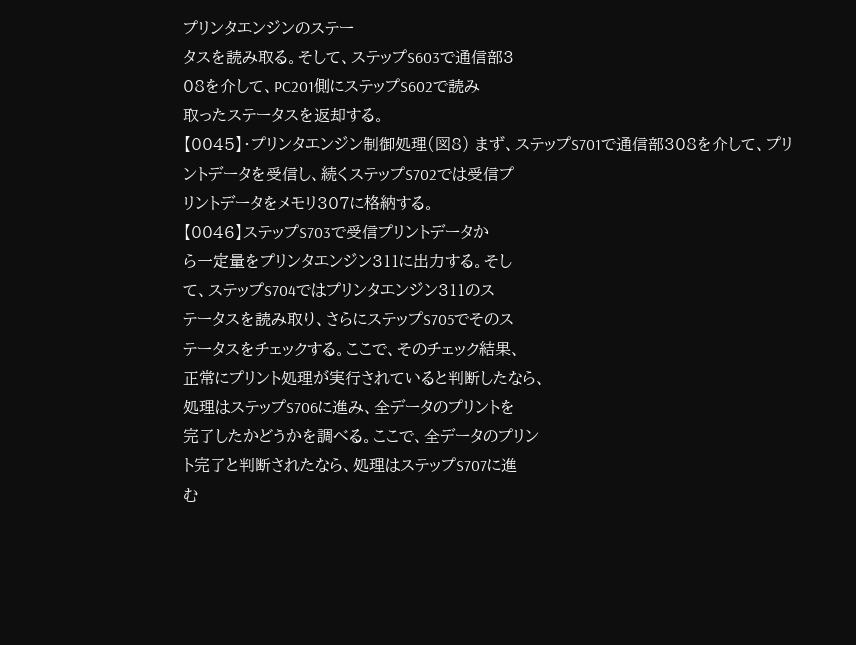プリンタエンジンのステー
タスを読み取る。そして、ステップS603で通信部3
08を介して、PC201側にステップS602で読み
取ったステータスを返却する。
【0045】・プリンタエンジン制御処理(図8) まず、ステップS701で通信部308を介して、プリ
ントデータを受信し、続くステップS702では受信プ
リントデータをメモリ307に格納する。
【0046】ステップS703で受信プリントデータか
ら一定量をプリンタエンジン311に出力する。そし
て、ステップS704ではプリンタエンジン311のス
テータスを読み取り、さらにステップS705でそのス
テータスをチェックする。ここで、そのチェック結果、
正常にプリント処理が実行されていると判断したなら、
処理はステップS706に進み、全データのプリントを
完了したかどうかを調べる。ここで、全データのプリン
ト完了と判断されたなら、処理はステップS707に進
む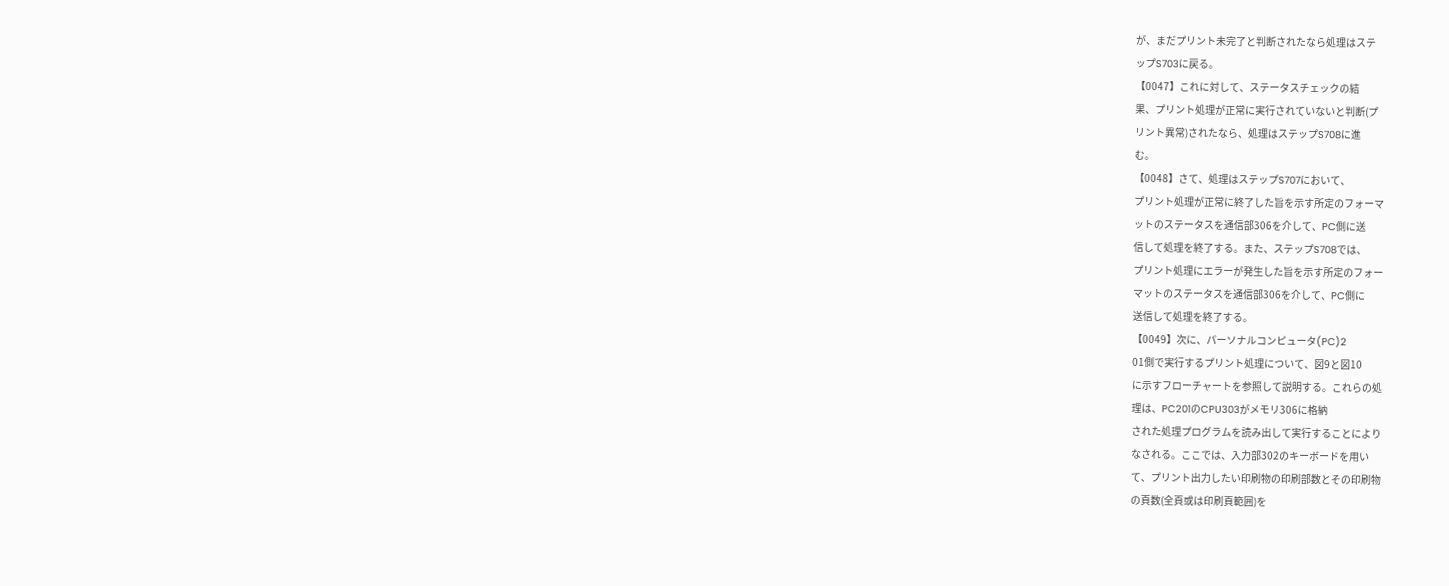が、まだプリント未完了と判断されたなら処理はステ
ップS703に戻る。
【0047】これに対して、ステータスチェックの結
果、プリント処理が正常に実行されていないと判断(プ
リント異常)されたなら、処理はステップS708に進
む。
【0048】さて、処理はステップS707において、
プリント処理が正常に終了した旨を示す所定のフォーマ
ットのステータスを通信部306を介して、PC側に送
信して処理を終了する。また、ステップS708では、
プリント処理にエラーが発生した旨を示す所定のフォー
マットのステータスを通信部306を介して、PC側に
送信して処理を終了する。
【0049】次に、パーソナルコンピュータ(PC)2
01側で実行するプリント処理について、図9と図10
に示すフローチャートを参照して説明する。これらの処
理は、PC201のCPU303がメモリ306に格納
された処理プログラムを読み出して実行することにより
なされる。ここでは、入力部302のキーボードを用い
て、プリント出力したい印刷物の印刷部数とその印刷物
の頁数(全頁或は印刷頁範囲)を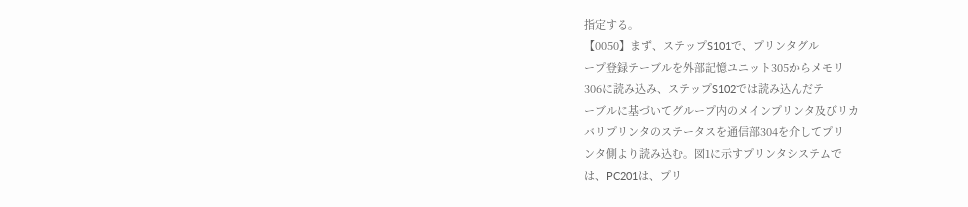指定する。
【0050】まず、ステップS101で、プリンタグル
ープ登録テーブルを外部記憶ユニット305からメモリ
306に読み込み、ステップS102では読み込んだテ
ーブルに基づいてグループ内のメインプリンタ及びリカ
バリプリンタのステータスを通信部304を介してプリ
ンタ側より読み込む。図1に示すプリンタシステムで
は、PC201は、プリ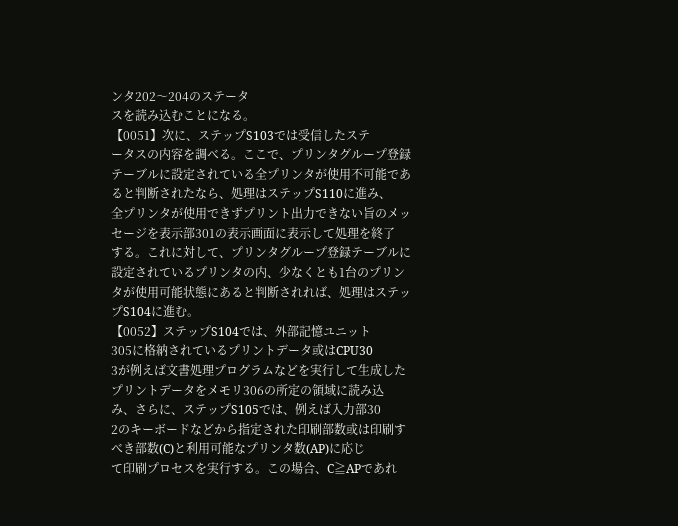ンタ202〜204のステータ
スを読み込むことになる。
【0051】次に、ステップS103では受信したステ
ータスの内容を調べる。ここで、プリンタグループ登録
テーブルに設定されている全プリンタが使用不可能であ
ると判断されたなら、処理はステップS110に進み、
全プリンタが使用できずプリント出力できない旨のメッ
セージを表示部301の表示画面に表示して処理を終了
する。これに対して、プリンタグループ登録テーブルに
設定されているプリンタの内、少なくとも1台のプリン
タが使用可能状態にあると判断されれば、処理はステッ
プS104に進む。
【0052】ステップS104では、外部記憶ユニット
305に格納されているプリントデータ或はCPU30
3が例えば文書処理プログラムなどを実行して生成した
プリントデータをメモリ306の所定の領域に読み込
み、さらに、ステップS105では、例えば入力部30
2のキーボードなどから指定された印刷部数或は印刷す
べき部数(C)と利用可能なプリンタ数(AP)に応じ
て印刷プロセスを実行する。この場合、C≧APであれ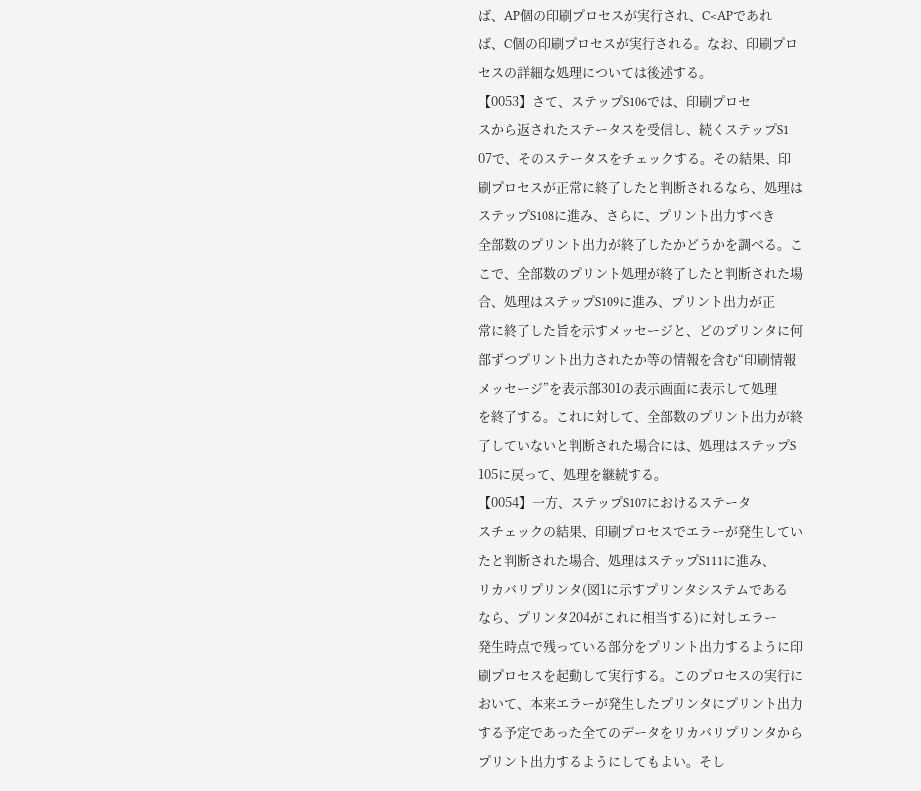ば、AP個の印刷プロセスが実行され、C<APであれ
ば、C個の印刷プロセスが実行される。なお、印刷プロ
セスの詳細な処理については後述する。
【0053】さて、ステップS106では、印刷プロセ
スから返されたステータスを受信し、続くステップS1
07で、そのステータスをチェックする。その結果、印
刷プロセスが正常に終了したと判断されるなら、処理は
ステップS108に進み、さらに、プリント出力すべき
全部数のプリント出力が終了したかどうかを調べる。こ
こで、全部数のプリント処理が終了したと判断された場
合、処理はステップS109に進み、プリント出力が正
常に終了した旨を示すメッセージと、どのプリンタに何
部ずつプリント出力されたか等の情報を含む“印刷情報
メッセージ”を表示部301の表示画面に表示して処理
を終了する。これに対して、全部数のプリント出力が終
了していないと判断された場合には、処理はステップS
105に戻って、処理を継続する。
【0054】一方、ステップS107におけるステータ
スチェックの結果、印刷プロセスでエラーが発生してい
たと判断された場合、処理はステップS111に進み、
リカバリプリンタ(図1に示すプリンタシステムである
なら、プリンタ204がこれに相当する)に対しエラー
発生時点で残っている部分をプリント出力するように印
刷プロセスを起動して実行する。このプロセスの実行に
おいて、本来エラーが発生したプリンタにプリント出力
する予定であった全てのデータをリカバリプリンタから
プリント出力するようにしてもよい。そし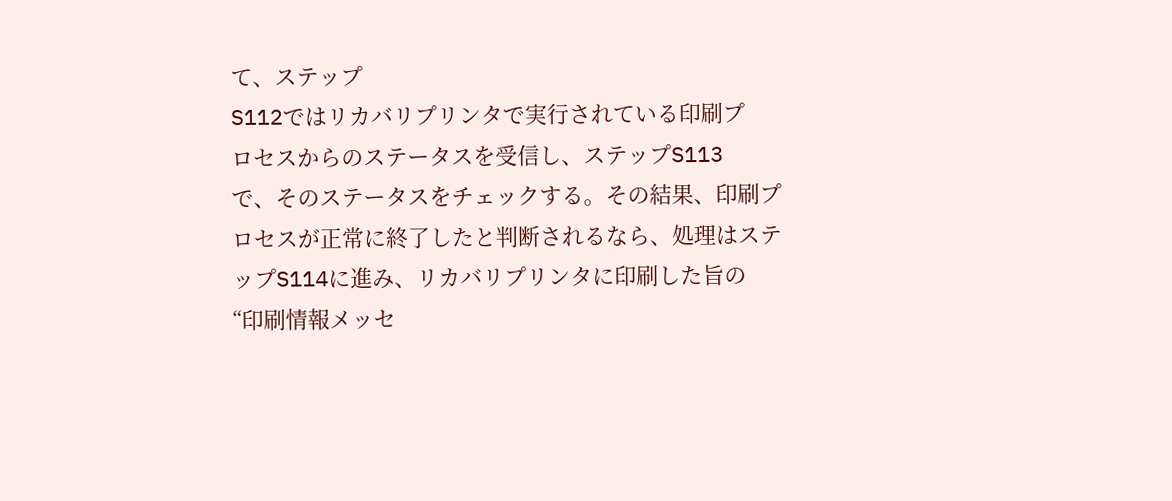て、ステップ
S112ではリカバリプリンタで実行されている印刷プ
ロセスからのステータスを受信し、ステップS113
で、そのステータスをチェックする。その結果、印刷プ
ロセスが正常に終了したと判断されるなら、処理はステ
ップS114に進み、リカバリプリンタに印刷した旨の
“印刷情報メッセ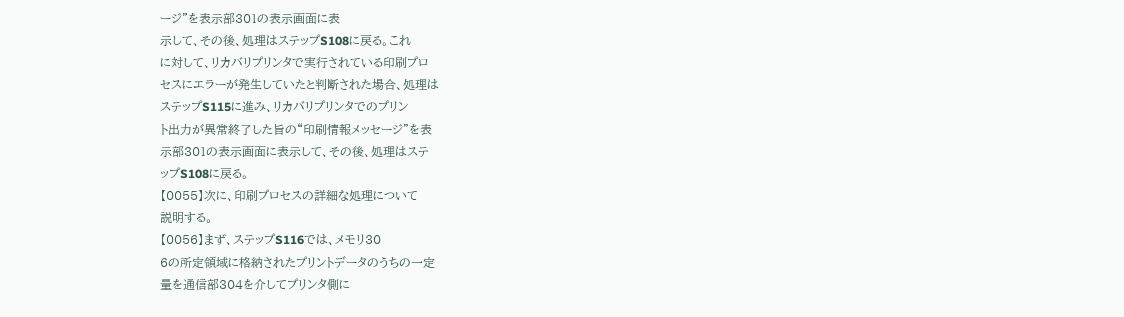ージ”を表示部301の表示画面に表
示して、その後、処理はステップS108に戻る。これ
に対して、リカバリプリンタで実行されている印刷プロ
セスにエラーが発生していたと判断された場合、処理は
ステップS115に進み、リカバリプリンタでのプリン
ト出力が異常終了した旨の“印刷情報メッセージ”を表
示部301の表示画面に表示して、その後、処理はステ
ップS108に戻る。
【0055】次に、印刷プロセスの詳細な処理について
説明する。
【0056】まず、ステップS116では、メモリ30
6の所定領域に格納されたプリントデータのうちの一定
量を通信部304を介してプリンタ側に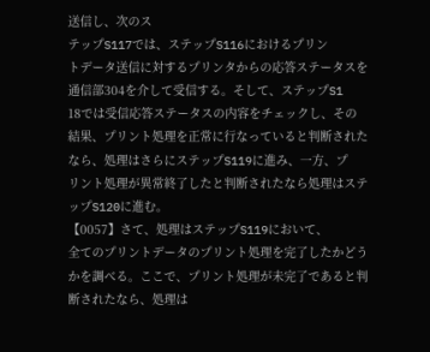送信し、次のス
テップS117では、ステップS116におけるプリン
トデータ送信に対するプリンタからの応答ステータスを
通信部304を介して受信する。そして、ステップS1
18では受信応答ステータスの内容をチェックし、その
結果、プリント処理を正常に行なっていると判断された
なら、処理はさらにステップS119に進み、一方、プ
リント処理が異常終了したと判断されたなら処理はステ
ップS120に進む。
【0057】さて、処理はステップS119において、
全てのプリントデータのプリント処理を完了したかどう
かを調べる。ここで、プリント処理が未完了であると判
断されたなら、処理は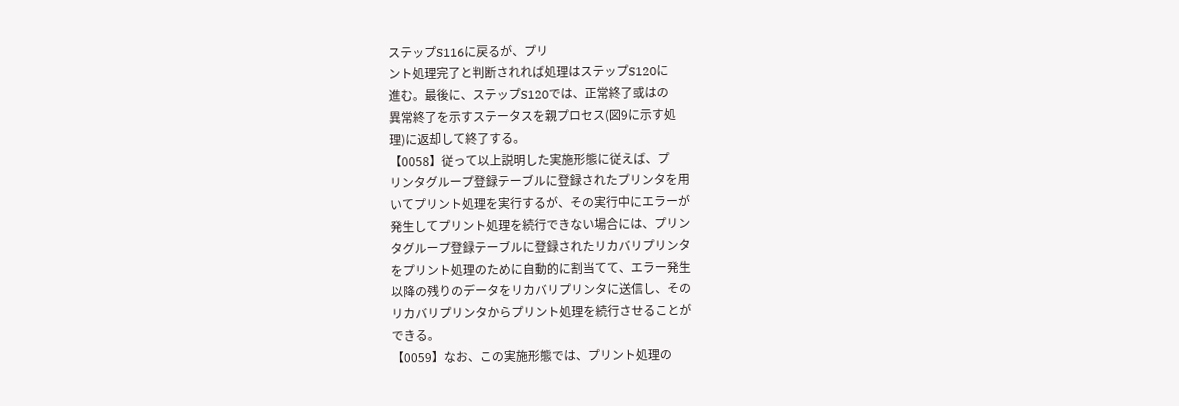ステップS116に戻るが、プリ
ント処理完了と判断されれば処理はステップS120に
進む。最後に、ステップS120では、正常終了或はの
異常終了を示すステータスを親プロセス(図9に示す処
理)に返却して終了する。
【0058】従って以上説明した実施形態に従えば、プ
リンタグループ登録テーブルに登録されたプリンタを用
いてプリント処理を実行するが、その実行中にエラーが
発生してプリント処理を続行できない場合には、プリン
タグループ登録テーブルに登録されたリカバリプリンタ
をプリント処理のために自動的に割当てて、エラー発生
以降の残りのデータをリカバリプリンタに送信し、その
リカバリプリンタからプリント処理を続行させることが
できる。
【0059】なお、この実施形態では、プリント処理の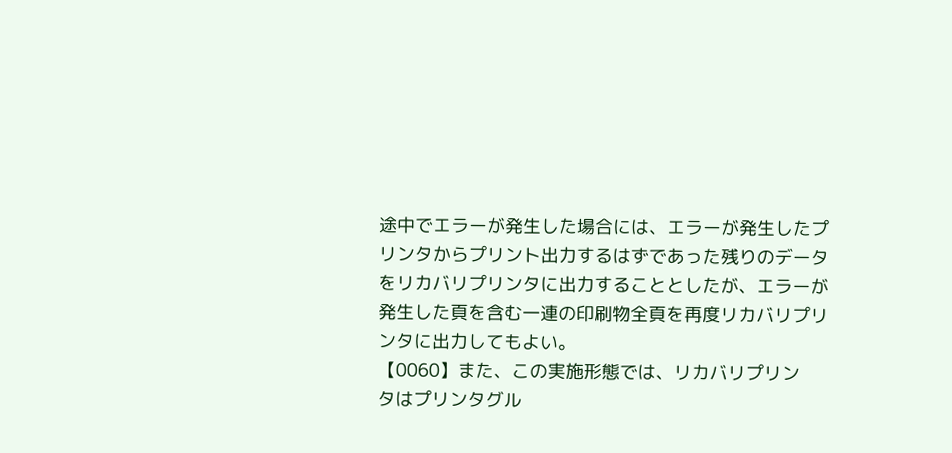途中でエラーが発生した場合には、エラーが発生したプ
リンタからプリント出力するはずであった残りのデータ
をリカバリプリンタに出力することとしたが、エラーが
発生した頁を含む一連の印刷物全頁を再度リカバリプリ
ンタに出力してもよい。
【0060】また、この実施形態では、リカバリプリン
タはプリンタグル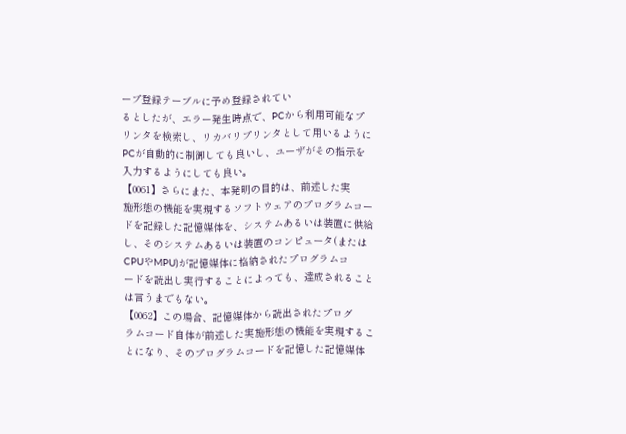ープ登録テーブルに予め登録されてい
るとしたが、エラー発生時点で、PCから利用可能なプ
リンタを検索し、リカバリプリンタとして用いるように
PCが自動的に制御しても良いし、ユーザがその指示を
入力するようにしても良い。
【0061】さらにまた、本発明の目的は、前述した実
施形態の機能を実現するソフトウェアのプログラムコー
ドを記録した記憶媒体を、システムあるいは装置に供給
し、そのシステムあるいは装置のコンピュータ(または
CPUやMPU)が記憶媒体に格納されたプログラムコ
ードを読出し実行することによっても、達成されること
は言うまでもない。
【0062】この場合、記憶媒体から読出されたプログ
ラムコード自体が前述した実施形態の機能を実現するこ
とになり、そのプログラムコードを記憶した記憶媒体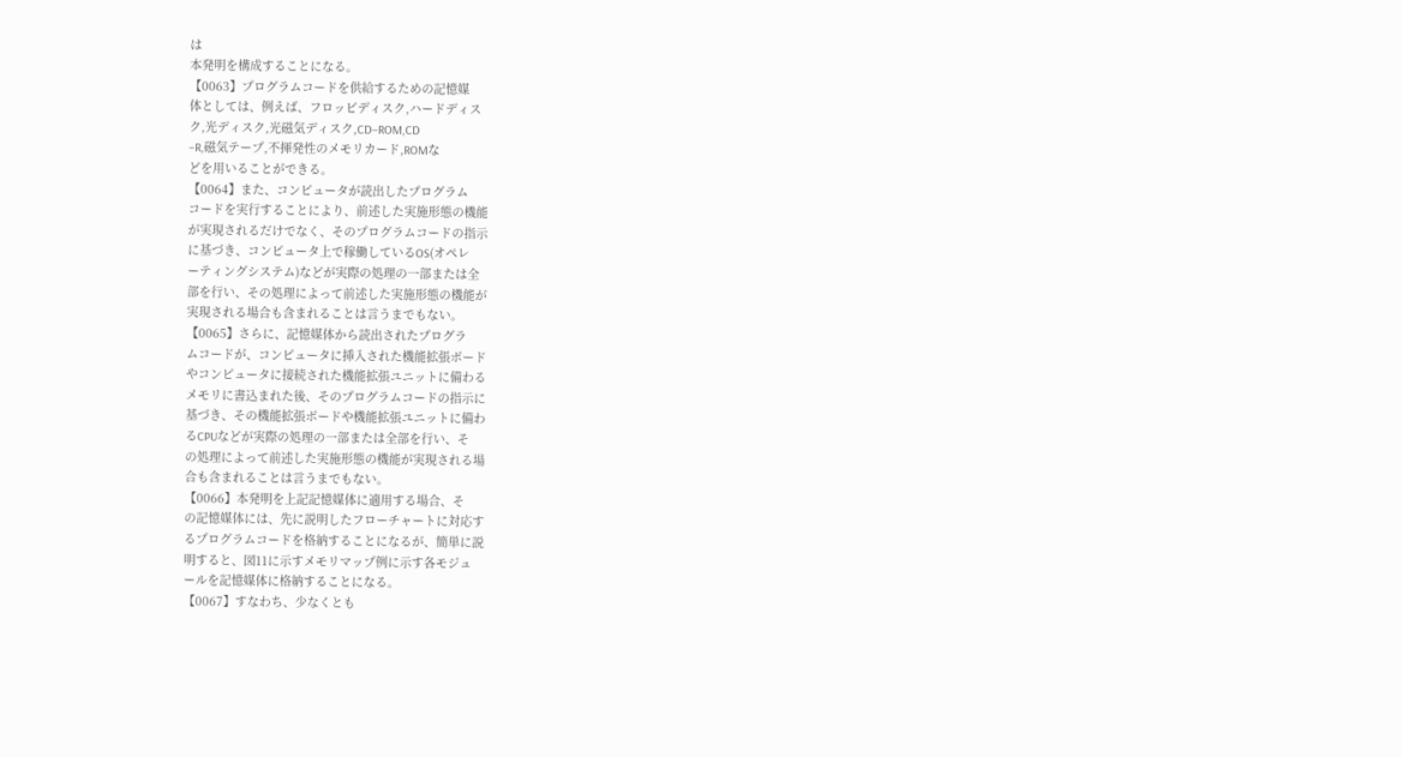は
本発明を構成することになる。
【0063】プログラムコードを供給するための記憶媒
体としては、例えば、フロッピディスク,ハードディス
ク,光ディスク,光磁気ディスク,CD−ROM,CD
−R,磁気テープ,不揮発性のメモリカード,ROMな
どを用いることができる。
【0064】また、コンピュータが読出したプログラム
コードを実行することにより、前述した実施形態の機能
が実現されるだけでなく、そのプログラムコードの指示
に基づき、コンピュータ上で稼働しているOS(オペレ
ーティングシステム)などが実際の処理の一部または全
部を行い、その処理によって前述した実施形態の機能が
実現される場合も含まれることは言うまでもない。
【0065】さらに、記憶媒体から読出されたプログラ
ムコードが、コンピュータに挿入された機能拡張ボード
やコンピュータに接続された機能拡張ユニットに備わる
メモリに書込まれた後、そのプログラムコードの指示に
基づき、その機能拡張ボードや機能拡張ユニットに備わ
るCPUなどが実際の処理の一部または全部を行い、そ
の処理によって前述した実施形態の機能が実現される場
合も含まれることは言うまでもない。
【0066】本発明を上記記憶媒体に適用する場合、そ
の記憶媒体には、先に説明したフローチャートに対応す
るプログラムコードを格納することになるが、簡単に説
明すると、図11に示すメモリマップ例に示す各モジュ
ールを記憶媒体に格納することになる。
【0067】すなわち、少なくとも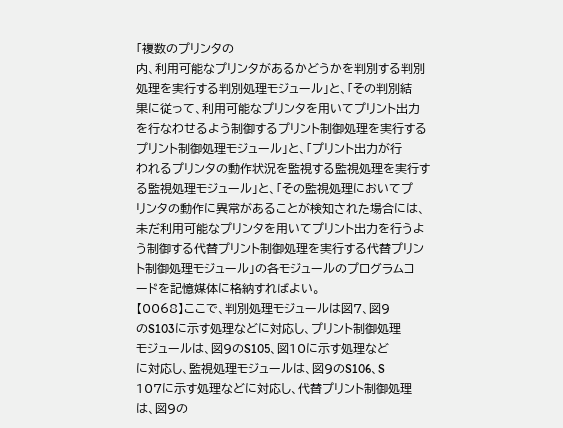「複数のプリンタの
内、利用可能なプリンタがあるかどうかを判別する判別
処理を実行する判別処理モジュール」と、「その判別結
果に従って、利用可能なプリンタを用いてプリント出力
を行なわせるよう制御するプリント制御処理を実行する
プリント制御処理モジュール」と、「プリント出力が行
われるプリンタの動作状況を監視する監視処理を実行す
る監視処理モジュール」と、「その監視処理においてプ
リンタの動作に異常があることが検知された場合には、
未だ利用可能なプリンタを用いてプリント出力を行うよ
う制御する代替プリント制御処理を実行する代替プリン
ト制御処理モジュール」の各モジュールのプログラムコ
ードを記憶媒体に格納すればよい。
【0068】ここで、判別処理モジュールは図7、図9
のS103に示す処理などに対応し、プリント制御処理
モジュールは、図9のS105、図10に示す処理など
に対応し、監視処理モジュールは、図9のS106、S
107に示す処理などに対応し、代替プリント制御処理
は、図9の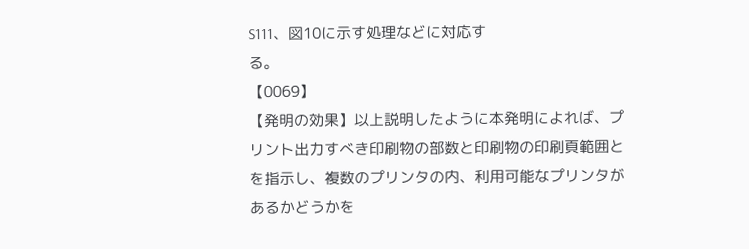S111、図10に示す処理などに対応す
る。
【0069】
【発明の効果】以上説明したように本発明によれば、プ
リント出力すべき印刷物の部数と印刷物の印刷頁範囲と
を指示し、複数のプリンタの内、利用可能なプリンタが
あるかどうかを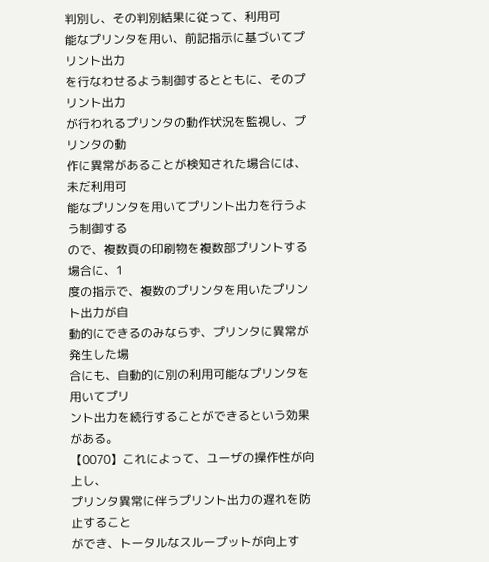判別し、その判別結果に従って、利用可
能なプリンタを用い、前記指示に基づいてプリント出力
を行なわせるよう制御するとともに、そのプリント出力
が行われるプリンタの動作状況を監視し、プリンタの動
作に異常があることが検知された場合には、未だ利用可
能なプリンタを用いてプリント出力を行うよう制御する
ので、複数頁の印刷物を複数部プリントする場合に、1
度の指示で、複数のプリンタを用いたプリント出力が自
動的にできるのみならず、プリンタに異常が発生した場
合にも、自動的に別の利用可能なプリンタを用いてプリ
ント出力を続行することができるという効果がある。
【0070】これによって、ユーザの操作性が向上し、
プリンタ異常に伴うプリント出力の遅れを防止すること
ができ、トータルなスループットが向上す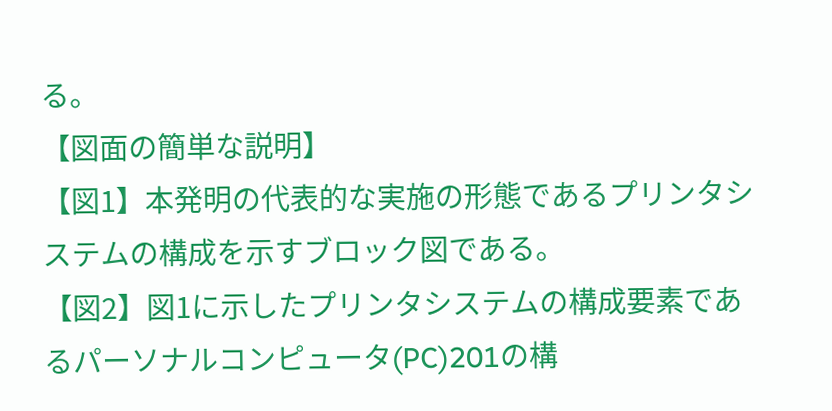る。
【図面の簡単な説明】
【図1】本発明の代表的な実施の形態であるプリンタシ
ステムの構成を示すブロック図である。
【図2】図1に示したプリンタシステムの構成要素であ
るパーソナルコンピュータ(PC)201の構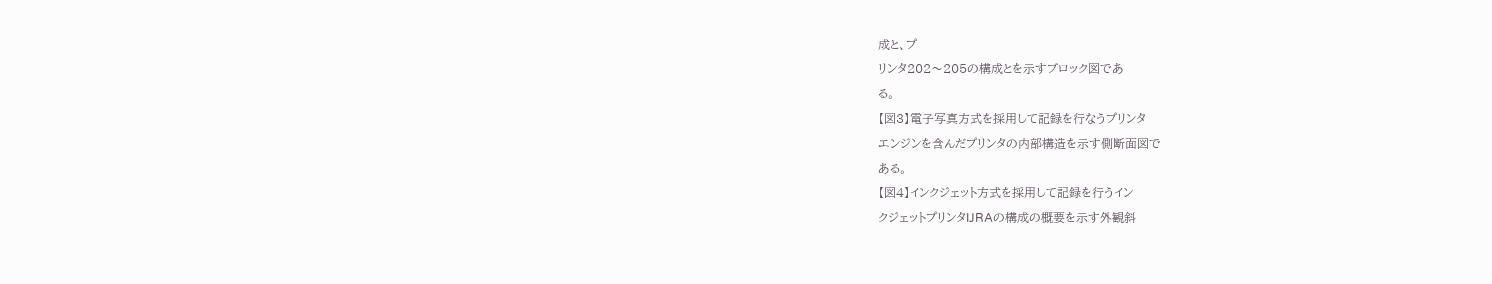成と、プ
リンタ202〜205の構成とを示すブロック図であ
る。
【図3】電子写真方式を採用して記録を行なうプリンタ
エンジンを含んだプリンタの内部構造を示す側断面図で
ある。
【図4】インクジェット方式を採用して記録を行うイン
クジェットプリンタIJRAの構成の概要を示す外観斜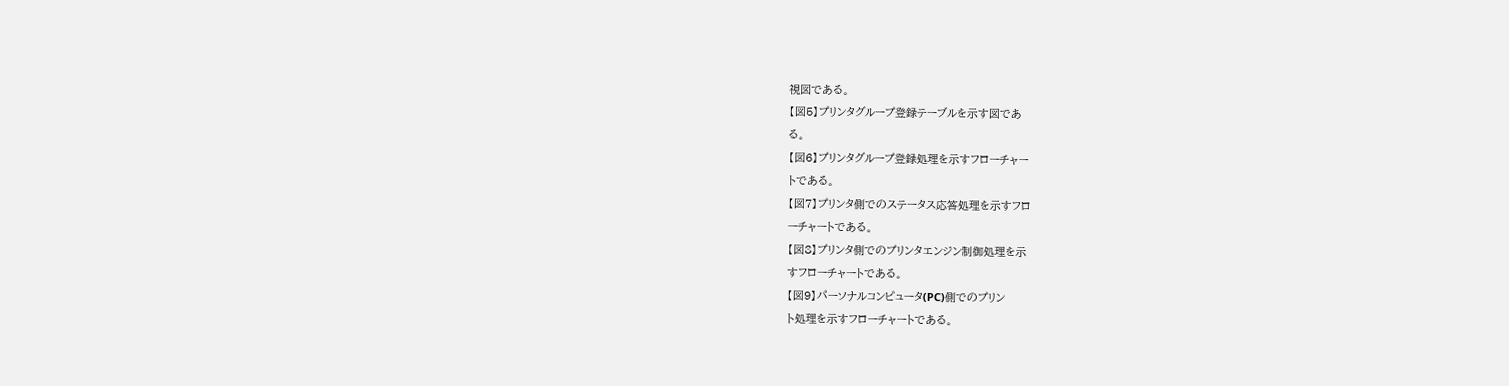視図である。
【図5】プリンタグループ登録テーブルを示す図であ
る。
【図6】プリンタグループ登録処理を示すフローチャー
トである。
【図7】プリンタ側でのステータス応答処理を示すフロ
ーチャートである。
【図8】プリンタ側でのプリンタエンジン制御処理を示
すフローチャートである。
【図9】パーソナルコンピュータ(PC)側でのプリン
ト処理を示すフローチャートである。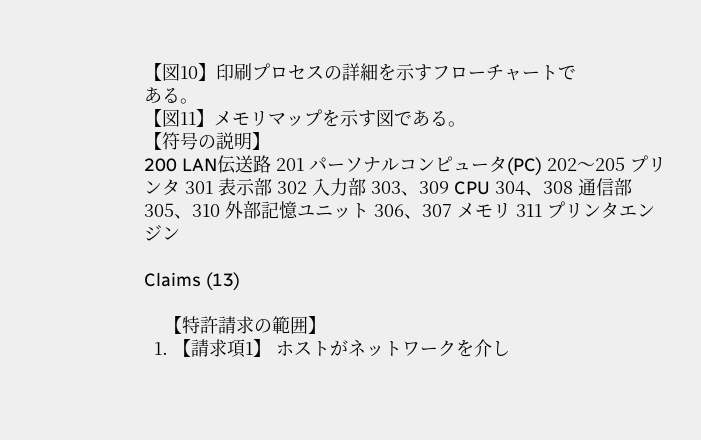【図10】印刷プロセスの詳細を示すフローチャートで
ある。
【図11】メモリマップを示す図である。
【符号の説明】
200 LAN伝送路 201 パーソナルコンピュータ(PC) 202〜205 プリンタ 301 表示部 302 入力部 303、309 CPU 304、308 通信部 305、310 外部記憶ユニット 306、307 メモリ 311 プリンタエンジン

Claims (13)

    【特許請求の範囲】
  1. 【請求項1】 ホストがネットワークを介し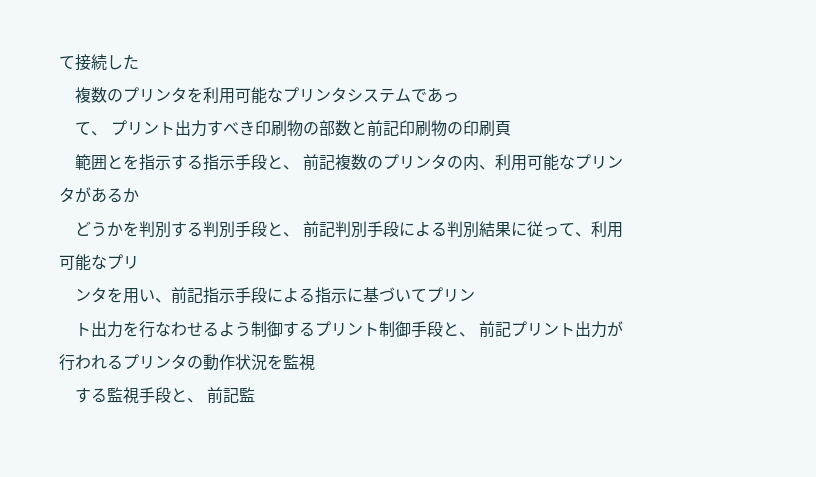て接続した
    複数のプリンタを利用可能なプリンタシステムであっ
    て、 プリント出力すべき印刷物の部数と前記印刷物の印刷頁
    範囲とを指示する指示手段と、 前記複数のプリンタの内、利用可能なプリンタがあるか
    どうかを判別する判別手段と、 前記判別手段による判別結果に従って、利用可能なプリ
    ンタを用い、前記指示手段による指示に基づいてプリン
    ト出力を行なわせるよう制御するプリント制御手段と、 前記プリント出力が行われるプリンタの動作状況を監視
    する監視手段と、 前記監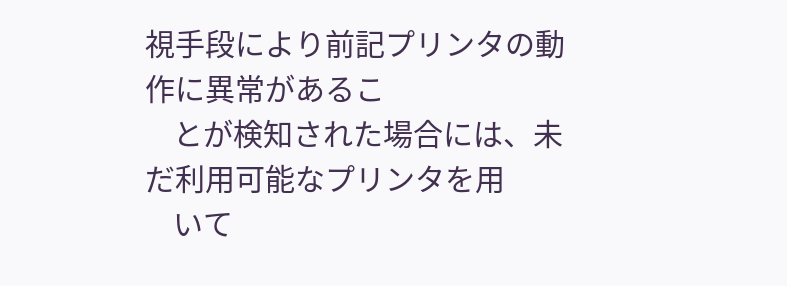視手段により前記プリンタの動作に異常があるこ
    とが検知された場合には、未だ利用可能なプリンタを用
    いて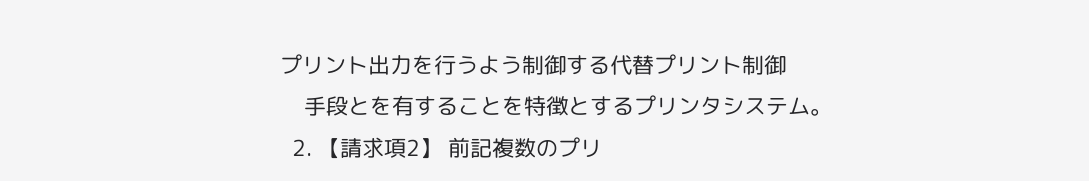プリント出力を行うよう制御する代替プリント制御
    手段とを有することを特徴とするプリンタシステム。
  2. 【請求項2】 前記複数のプリ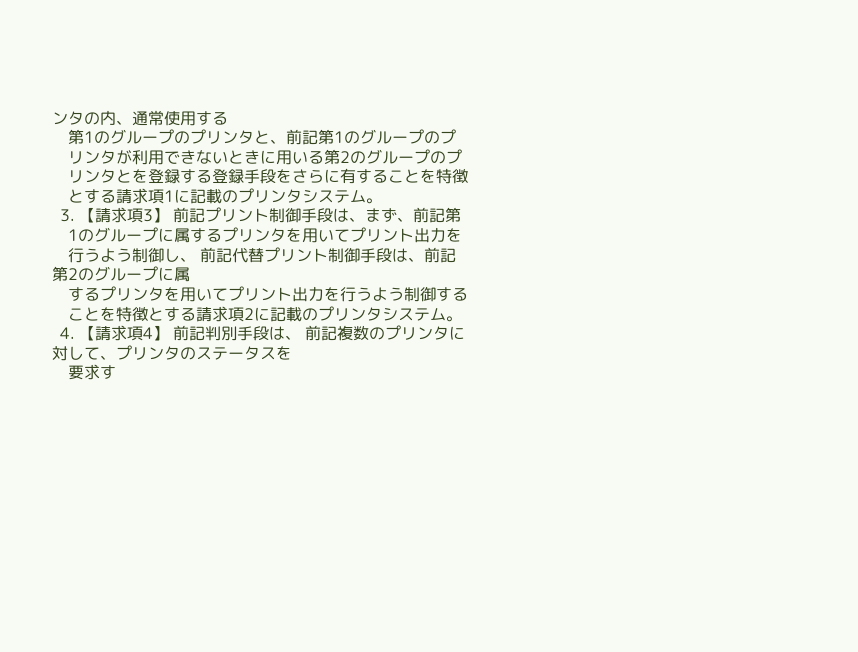ンタの内、通常使用する
    第1のグループのプリンタと、前記第1のグループのプ
    リンタが利用できないときに用いる第2のグループのプ
    リンタとを登録する登録手段をさらに有することを特徴
    とする請求項1に記載のプリンタシステム。
  3. 【請求項3】 前記プリント制御手段は、まず、前記第
    1のグループに属するプリンタを用いてプリント出力を
    行うよう制御し、 前記代替プリント制御手段は、前記第2のグループに属
    するプリンタを用いてプリント出力を行うよう制御する
    ことを特徴とする請求項2に記載のプリンタシステム。
  4. 【請求項4】 前記判別手段は、 前記複数のプリンタに対して、プリンタのステータスを
    要求す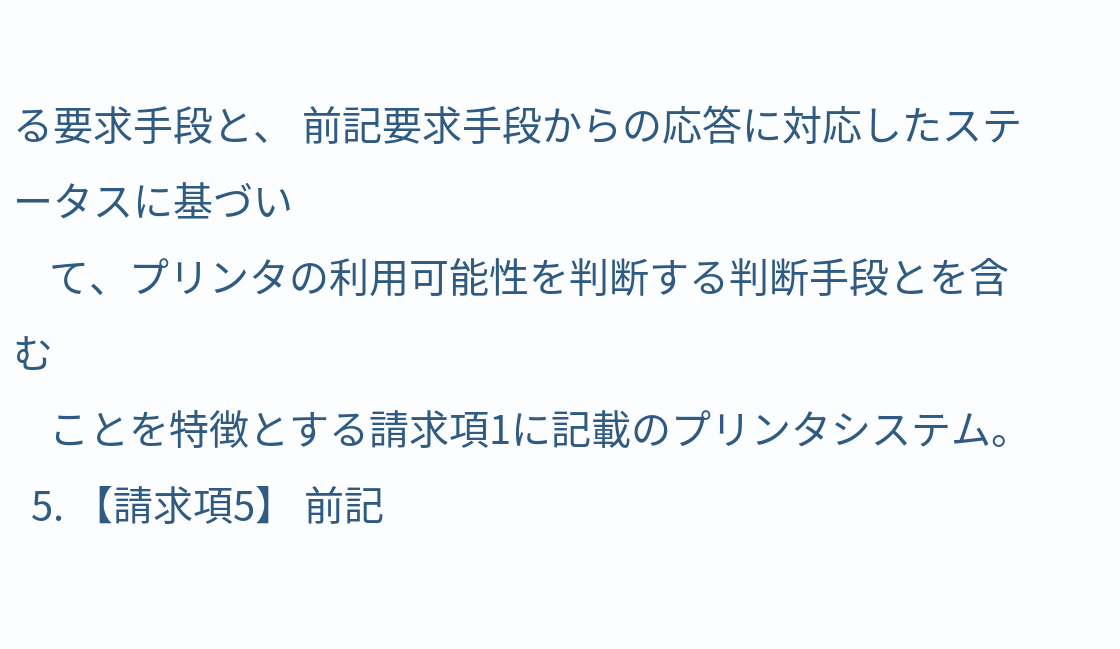る要求手段と、 前記要求手段からの応答に対応したステータスに基づい
    て、プリンタの利用可能性を判断する判断手段とを含む
    ことを特徴とする請求項1に記載のプリンタシステム。
  5. 【請求項5】 前記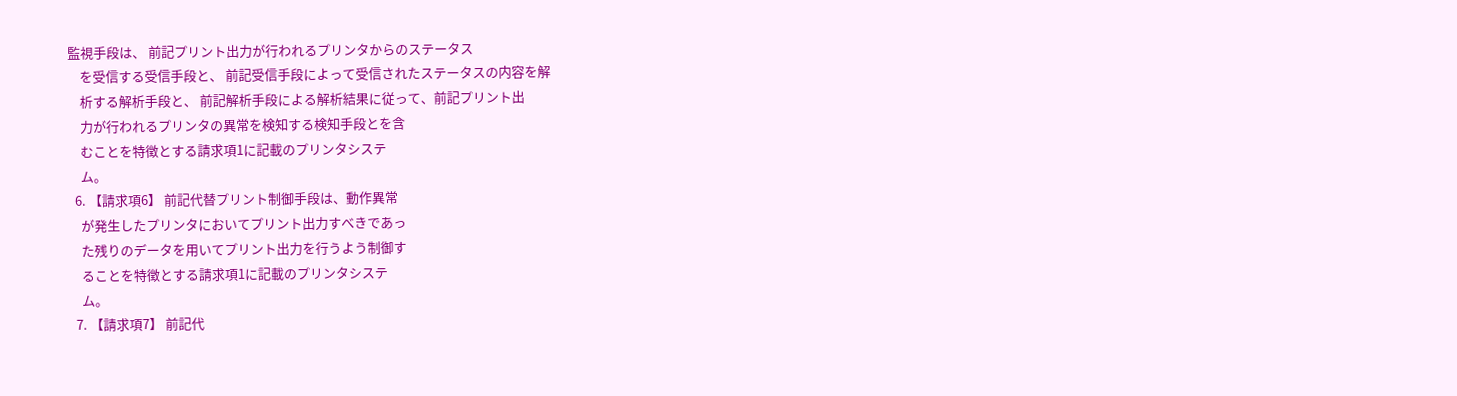監視手段は、 前記プリント出力が行われるプリンタからのステータス
    を受信する受信手段と、 前記受信手段によって受信されたステータスの内容を解
    析する解析手段と、 前記解析手段による解析結果に従って、前記プリント出
    力が行われるプリンタの異常を検知する検知手段とを含
    むことを特徴とする請求項1に記載のプリンタシステ
    ム。
  6. 【請求項6】 前記代替プリント制御手段は、動作異常
    が発生したプリンタにおいてプリント出力すべきであっ
    た残りのデータを用いてプリント出力を行うよう制御す
    ることを特徴とする請求項1に記載のプリンタシステ
    ム。
  7. 【請求項7】 前記代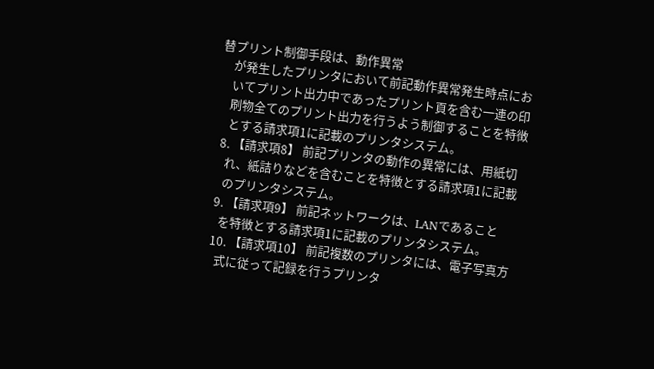替プリント制御手段は、動作異常
    が発生したプリンタにおいて前記動作異常発生時点にお
    いてプリント出力中であったプリント頁を含む一連の印
    刷物全てのプリント出力を行うよう制御することを特徴
    とする請求項1に記載のプリンタシステム。
  8. 【請求項8】 前記プリンタの動作の異常には、用紙切
    れ、紙詰りなどを含むことを特徴とする請求項1に記載
    のプリンタシステム。
  9. 【請求項9】 前記ネットワークは、LANであること
    を特徴とする請求項1に記載のプリンタシステム。
  10. 【請求項10】 前記複数のプリンタには、電子写真方
    式に従って記録を行うプリンタ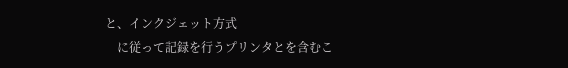と、インクジェット方式
    に従って記録を行うプリンタとを含むこ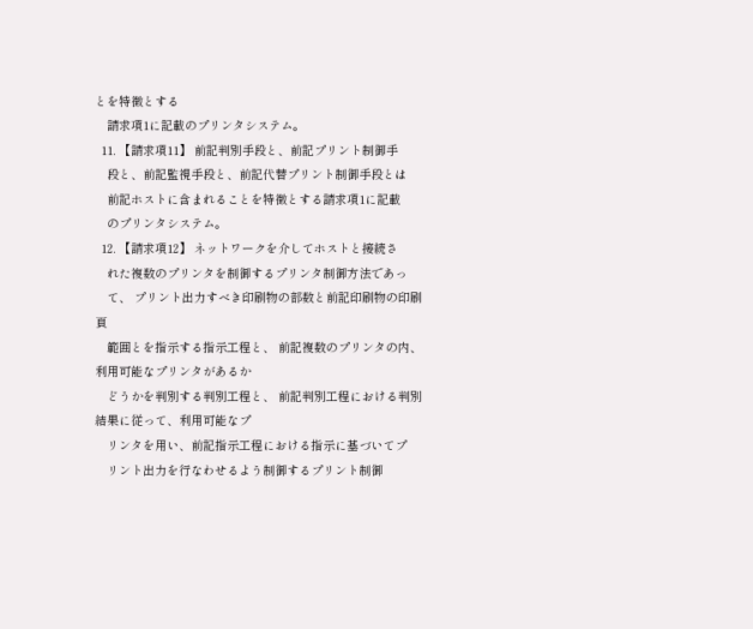とを特徴とする
    請求項1に記載のプリンタシステム。
  11. 【請求項11】 前記判別手段と、前記プリント制御手
    段と、前記監視手段と、前記代替プリント制御手段とは
    前記ホストに含まれることを特徴とする請求項1に記載
    のプリンタシステム。
  12. 【請求項12】 ネットワークを介してホストと接続さ
    れた複数のプリンタを制御するプリンタ制御方法であっ
    て、 プリント出力すべき印刷物の部数と前記印刷物の印刷頁
    範囲とを指示する指示工程と、 前記複数のプリンタの内、利用可能なプリンタがあるか
    どうかを判別する判別工程と、 前記判別工程における判別結果に従って、利用可能なプ
    リンタを用い、前記指示工程における指示に基づいてプ
    リント出力を行なわせるよう制御するプリント制御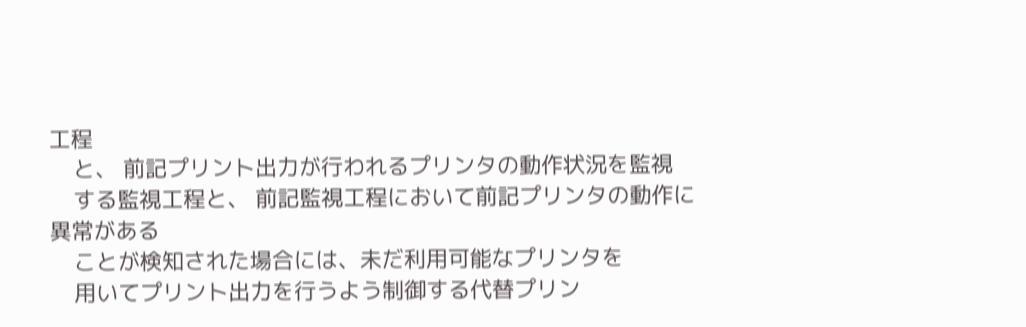工程
    と、 前記プリント出力が行われるプリンタの動作状況を監視
    する監視工程と、 前記監視工程において前記プリンタの動作に異常がある
    ことが検知された場合には、未だ利用可能なプリンタを
    用いてプリント出力を行うよう制御する代替プリン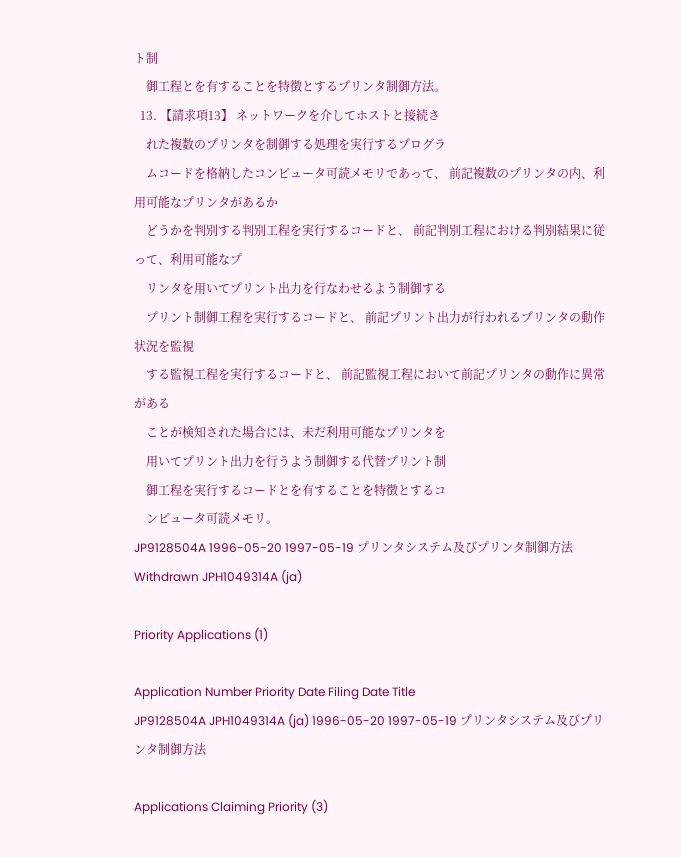ト制
    御工程とを有することを特徴とするプリンタ制御方法。
  13. 【請求項13】 ネットワークを介してホストと接続さ
    れた複数のプリンタを制御する処理を実行するプログラ
    ムコードを格納したコンピュータ可読メモリであって、 前記複数のプリンタの内、利用可能なプリンタがあるか
    どうかを判別する判別工程を実行するコードと、 前記判別工程における判別結果に従って、利用可能なプ
    リンタを用いてプリント出力を行なわせるよう制御する
    プリント制御工程を実行するコードと、 前記プリント出力が行われるプリンタの動作状況を監視
    する監視工程を実行するコードと、 前記監視工程において前記プリンタの動作に異常がある
    ことが検知された場合には、未だ利用可能なプリンタを
    用いてプリント出力を行うよう制御する代替プリント制
    御工程を実行するコードとを有することを特徴とするコ
    ンピュータ可読メモリ。
JP9128504A 1996-05-20 1997-05-19 プリンタシステム及びプリンタ制御方法 Withdrawn JPH1049314A (ja)

Priority Applications (1)

Application Number Priority Date Filing Date Title
JP9128504A JPH1049314A (ja) 1996-05-20 1997-05-19 プリンタシステム及びプリンタ制御方法

Applications Claiming Priority (3)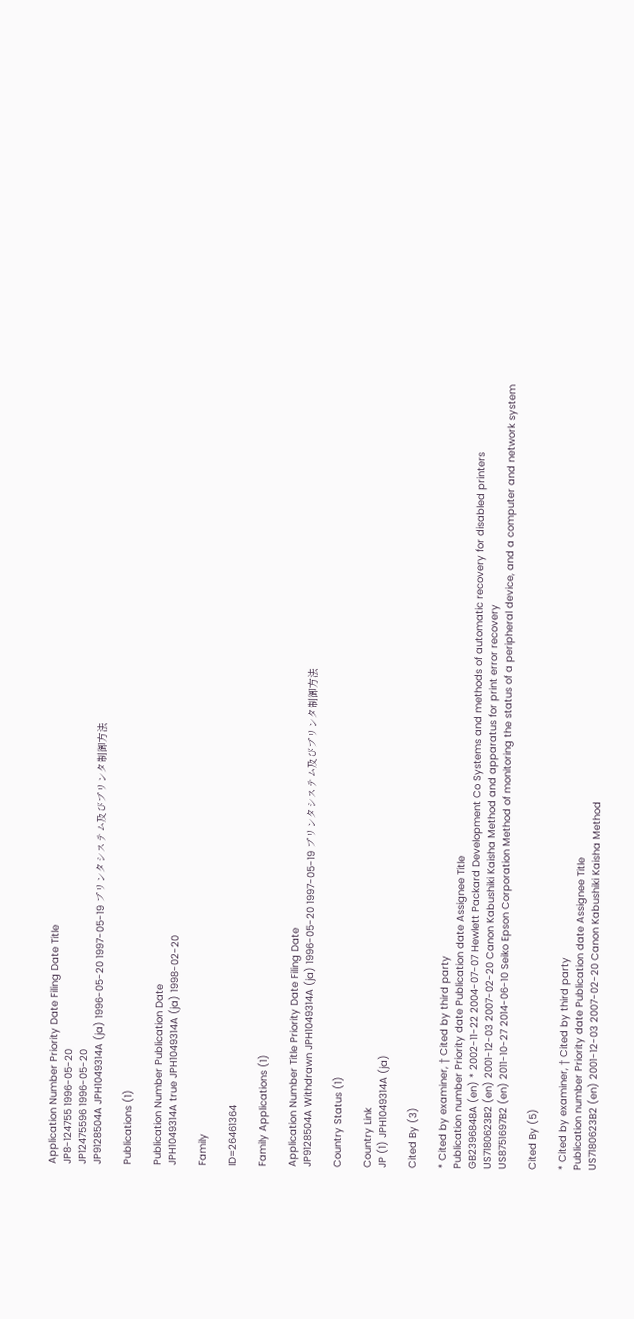Application Number Priority Date Filing Date Title
JP8-124755 1996-05-20
JP12475596 1996-05-20
JP9128504A JPH1049314A (ja) 1996-05-20 1997-05-19 プリンタシステム及びプリンタ制御方法

Publications (1)

Publication Number Publication Date
JPH1049314A true JPH1049314A (ja) 1998-02-20

Family

ID=26461364

Family Applications (1)

Application Number Title Priority Date Filing Date
JP9128504A Withdrawn JPH1049314A (ja) 1996-05-20 1997-05-19 プリンタシステム及びプリンタ制御方法

Country Status (1)

Country Link
JP (1) JPH1049314A (ja)

Cited By (3)

* Cited by examiner, † Cited by third party
Publication number Priority date Publication date Assignee Title
GB2396848A (en) * 2002-11-22 2004-07-07 Hewlett Packard Development Co Systems and methods of automatic recovery for disabled printers
US7180623B2 (en) 2001-12-03 2007-02-20 Canon Kabushiki Kaisha Method and apparatus for print error recovery
US8751697B2 (en) 2011-10-27 2014-06-10 Seiko Epson Corporation Method of monitoring the status of a peripheral device, and a computer and network system

Cited By (5)

* Cited by examiner, † Cited by third party
Publication number Priority date Publication date Assignee Title
US7180623B2 (en) 2001-12-03 2007-02-20 Canon Kabushiki Kaisha Method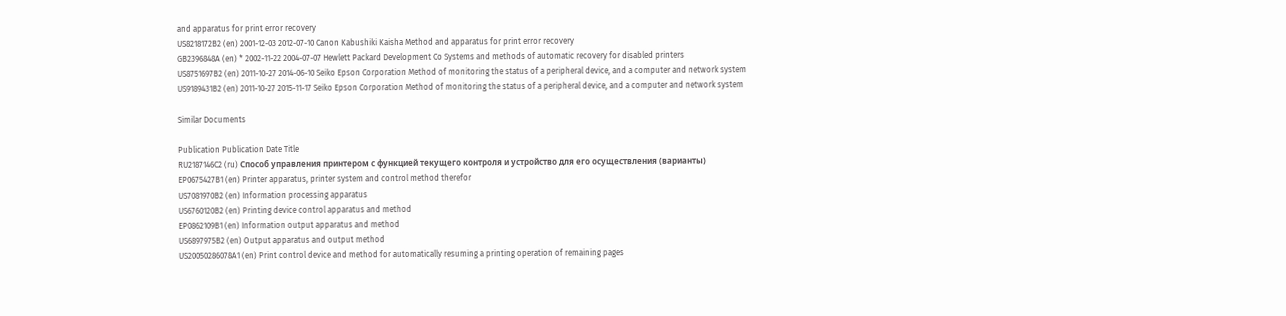and apparatus for print error recovery
US8218172B2 (en) 2001-12-03 2012-07-10 Canon Kabushiki Kaisha Method and apparatus for print error recovery
GB2396848A (en) * 2002-11-22 2004-07-07 Hewlett Packard Development Co Systems and methods of automatic recovery for disabled printers
US8751697B2 (en) 2011-10-27 2014-06-10 Seiko Epson Corporation Method of monitoring the status of a peripheral device, and a computer and network system
US9189431B2 (en) 2011-10-27 2015-11-17 Seiko Epson Corporation Method of monitoring the status of a peripheral device, and a computer and network system

Similar Documents

Publication Publication Date Title
RU2187146C2 (ru) Способ управления принтером с функцией текущего контроля и устройство для его осуществления (варианты)
EP0675427B1 (en) Printer apparatus, printer system and control method therefor
US7081970B2 (en) Information processing apparatus
US6760120B2 (en) Printing device control apparatus and method
EP0862109B1 (en) Information output apparatus and method
US6897975B2 (en) Output apparatus and output method
US20050286078A1 (en) Print control device and method for automatically resuming a printing operation of remaining pages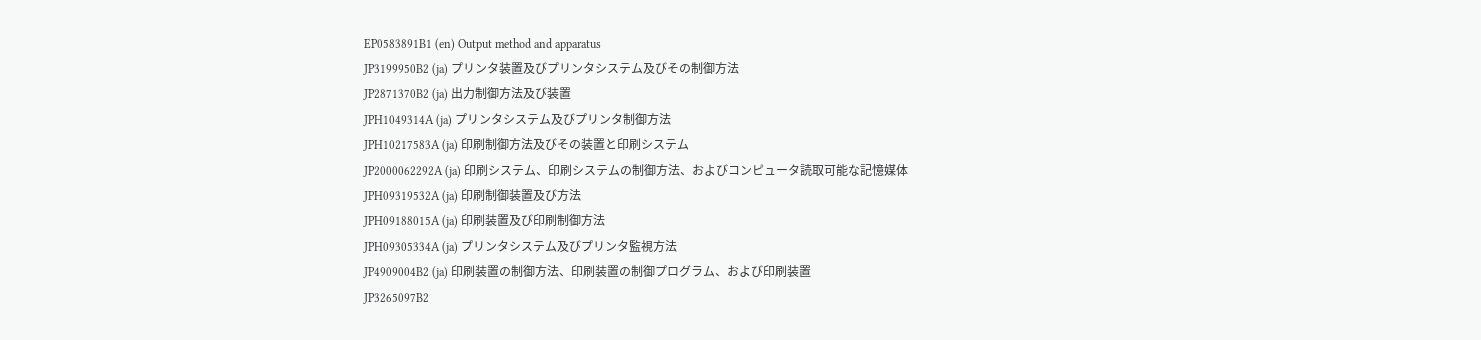EP0583891B1 (en) Output method and apparatus
JP3199950B2 (ja) プリンタ装置及びプリンタシステム及びその制御方法
JP2871370B2 (ja) 出力制御方法及び装置
JPH1049314A (ja) プリンタシステム及びプリンタ制御方法
JPH10217583A (ja) 印刷制御方法及びその装置と印刷システム
JP2000062292A (ja) 印刷システム、印刷システムの制御方法、およびコンピュータ読取可能な記憶媒体
JPH09319532A (ja) 印刷制御装置及び方法
JPH09188015A (ja) 印刷装置及び印刷制御方法
JPH09305334A (ja) プリンタシステム及びプリンタ監視方法
JP4909004B2 (ja) 印刷装置の制御方法、印刷装置の制御プログラム、および印刷装置
JP3265097B2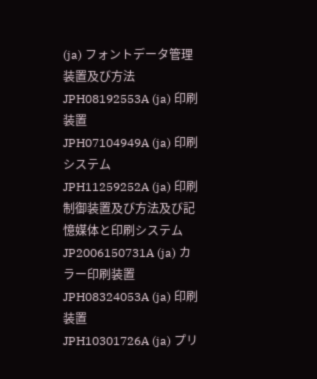(ja) フォントデータ管理装置及び方法
JPH08192553A (ja) 印刷装置
JPH07104949A (ja) 印刷システム
JPH11259252A (ja) 印刷制御装置及び方法及び記憶媒体と印刷システム
JP2006150731A (ja) カラー印刷装置
JPH08324053A (ja) 印刷装置
JPH10301726A (ja) プリ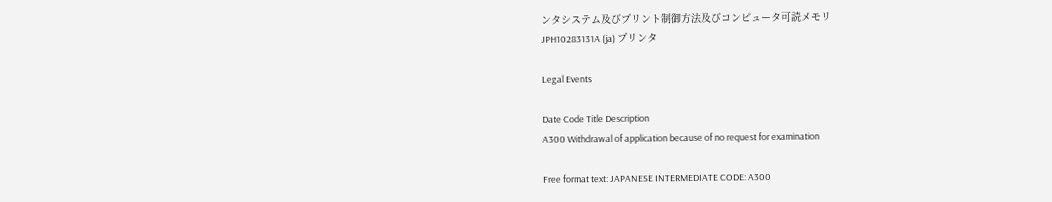ンタシステム及びプリント制御方法及びコンピュータ可読メモリ
JPH10283131A (ja) プリンタ

Legal Events

Date Code Title Description
A300 Withdrawal of application because of no request for examination

Free format text: JAPANESE INTERMEDIATE CODE: A300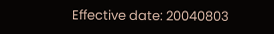Effective date: 20040803